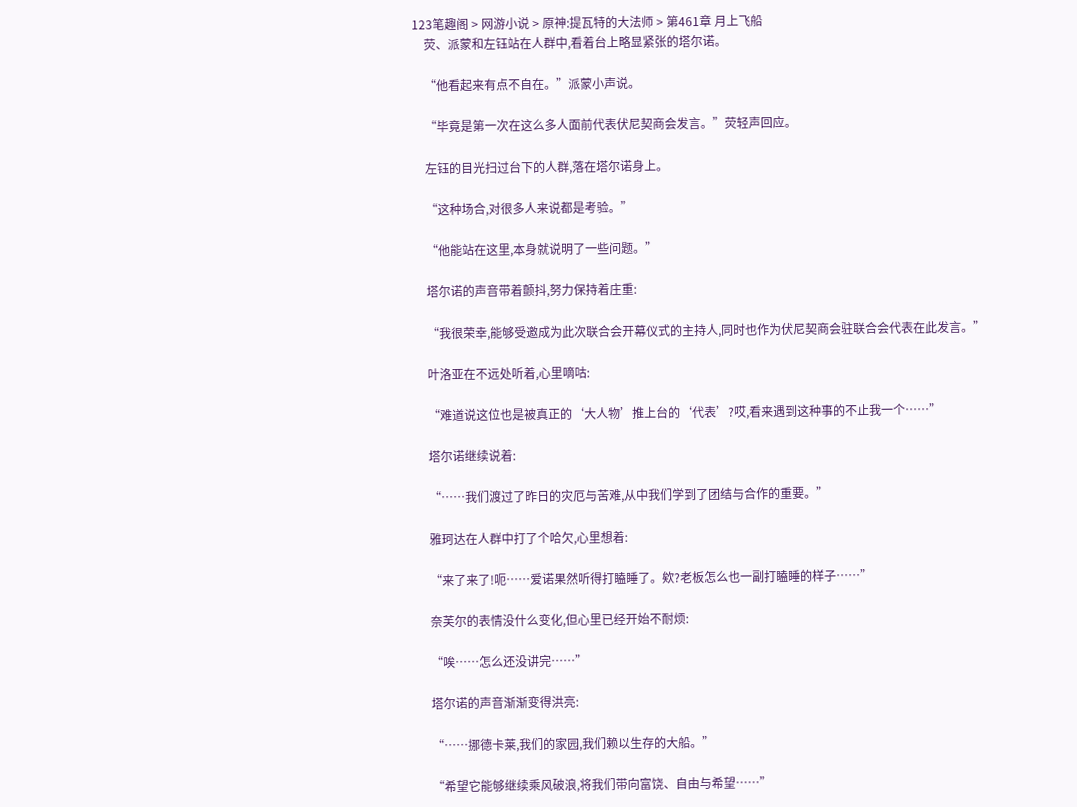123笔趣阁 > 网游小说 > 原神:提瓦特的大法师 > 第461章 月上飞船
    荧、派蒙和左钰站在人群中,看着台上略显紧张的塔尔诺。

    “他看起来有点不自在。”派蒙小声说。

    “毕竟是第一次在这么多人面前代表伏尼契商会发言。”荧轻声回应。

    左钰的目光扫过台下的人群,落在塔尔诺身上。

    “这种场合,对很多人来说都是考验。”

    “他能站在这里,本身就说明了一些问题。”

    塔尔诺的声音带着颤抖,努力保持着庄重:

    “我很荣幸,能够受邀成为此次联合会开幕仪式的主持人,同时也作为伏尼契商会驻联合会代表在此发言。”

    叶洛亚在不远处听着,心里嘀咕:

    “难道说这位也是被真正的‘大人物’推上台的‘代表’?哎,看来遇到这种事的不止我一个……”

    塔尔诺继续说着:

    “……我们渡过了昨日的灾厄与苦难,从中我们学到了团结与合作的重要。”

    雅珂达在人群中打了个哈欠,心里想着:

    “来了来了!呃……爱诺果然听得打瞌睡了。欸?老板怎么也一副打瞌睡的样子……”

    奈芙尔的表情没什么变化,但心里已经开始不耐烦:

    “唉……怎么还没讲完……”

    塔尔诺的声音渐渐变得洪亮:

    “……挪德卡莱,我们的家园,我们赖以生存的大船。”

    “希望它能够继续乘风破浪,将我们带向富饶、自由与希望……”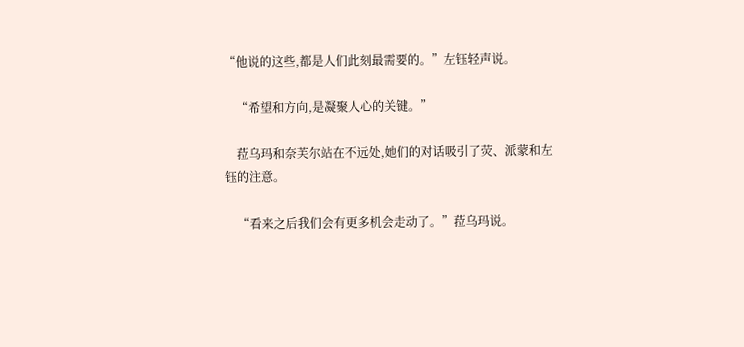“他说的这些,都是人们此刻最需要的。”左钰轻声说。

    “希望和方向,是凝聚人心的关键。”

    菈乌玛和奈芙尔站在不远处,她们的对话吸引了荧、派蒙和左钰的注意。

    “看来之后我们会有更多机会走动了。”菈乌玛说。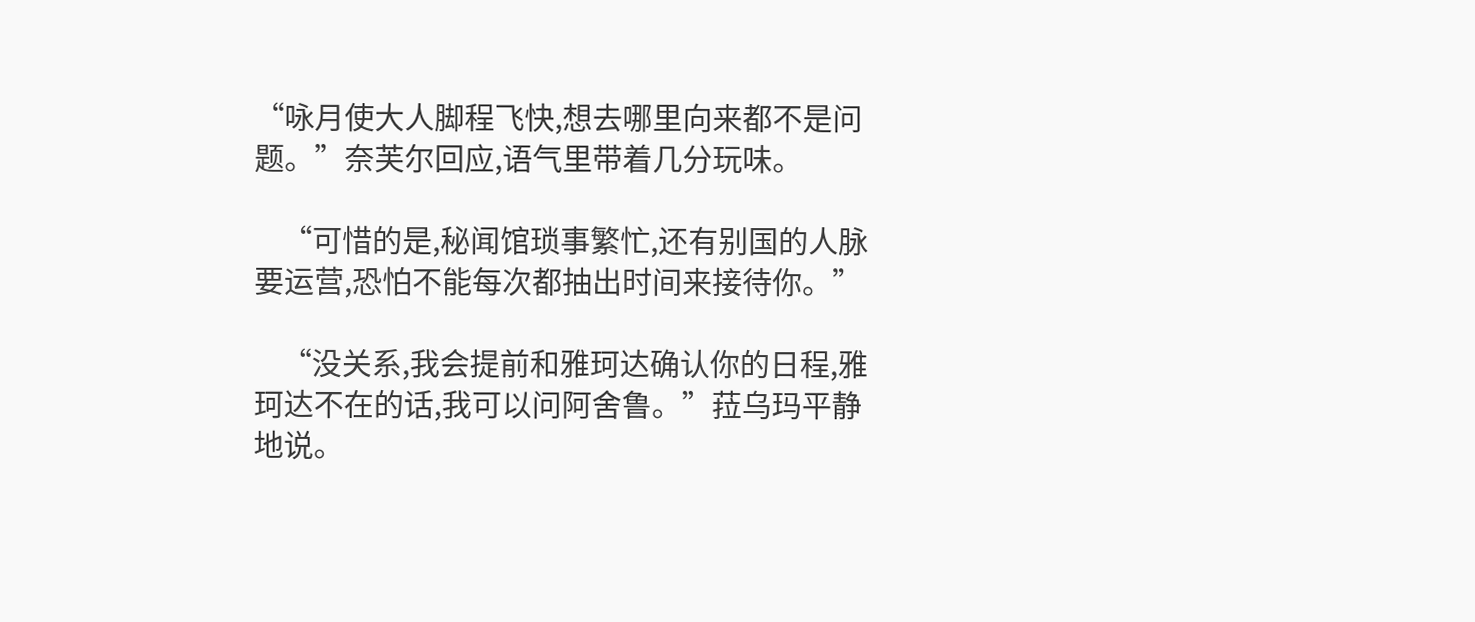“咏月使大人脚程飞快,想去哪里向来都不是问题。”奈芙尔回应,语气里带着几分玩味。

    “可惜的是,秘闻馆琐事繁忙,还有别国的人脉要运营,恐怕不能每次都抽出时间来接待你。”

    “没关系,我会提前和雅珂达确认你的日程,雅珂达不在的话,我可以问阿舍鲁。”菈乌玛平静地说。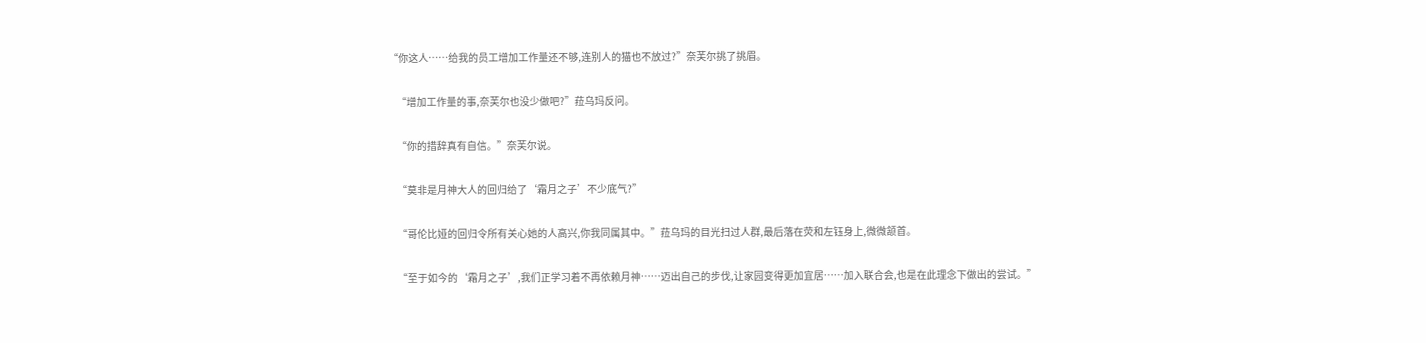“你这人……给我的员工增加工作量还不够,连别人的猫也不放过?”奈芙尔挑了挑眉。

    “增加工作量的事,奈芙尔也没少做吧?”菈乌玛反问。

    “你的措辞真有自信。”奈芙尔说。

    “莫非是月神大人的回归给了‘霜月之子’不少底气?”

    “哥伦比娅的回归令所有关心她的人高兴,你我同属其中。”菈乌玛的目光扫过人群,最后落在荧和左钰身上,微微颔首。

    “至于如今的‘霜月之子’,我们正学习着不再依赖月神……迈出自己的步伐,让家园变得更加宜居……加入联合会,也是在此理念下做出的尝试。”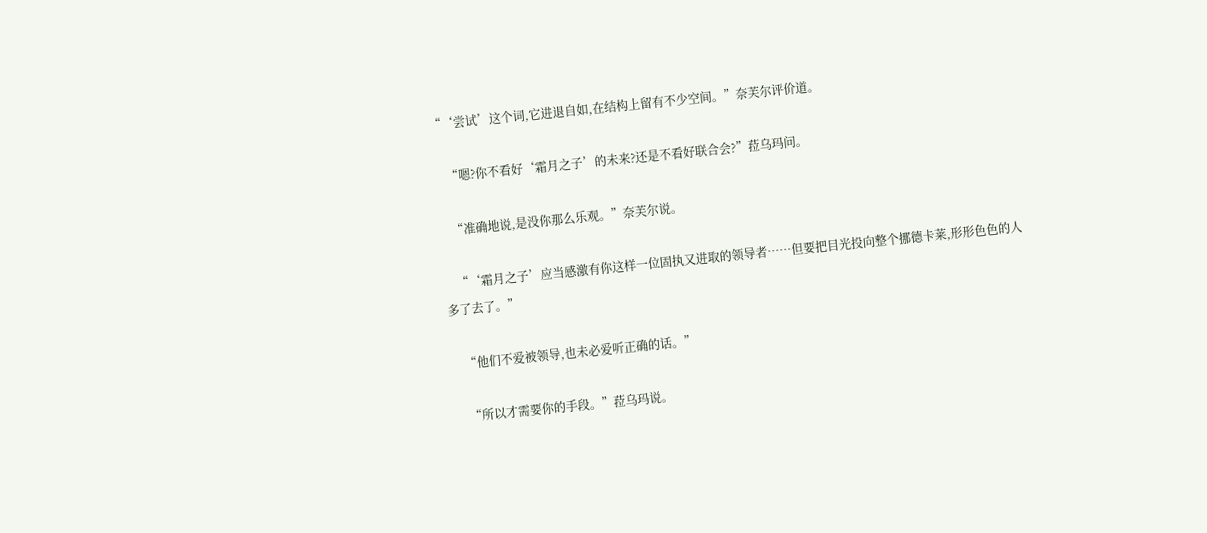“‘尝试’这个词,它进退自如,在结构上留有不少空间。”奈芙尔评价道。

    “嗯?你不看好‘霜月之子’的未来?还是不看好联合会?”菈乌玛问。

    “准确地说,是没你那么乐观。”奈芙尔说。

    “‘霜月之子’应当感激有你这样一位固执又进取的领导者……但要把目光投向整个挪德卡莱,形形色色的人多了去了。”

    “他们不爱被领导,也未必爱听正确的话。”

    “所以才需要你的手段。”菈乌玛说。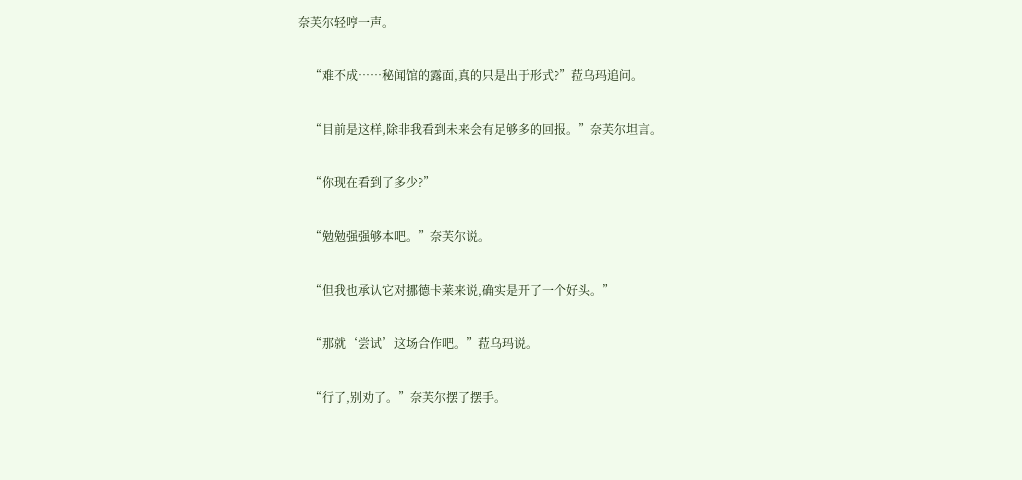奈芙尔轻哼一声。

    “难不成……秘闻馆的露面,真的只是出于形式?”菈乌玛追问。

    “目前是这样,除非我看到未来会有足够多的回报。”奈芙尔坦言。

    “你现在看到了多少?”

    “勉勉强强够本吧。”奈芙尔说。

    “但我也承认它对挪德卡莱来说,确实是开了一个好头。”

    “那就‘尝试’这场合作吧。”菈乌玛说。

    “行了,别劝了。”奈芙尔摆了摆手。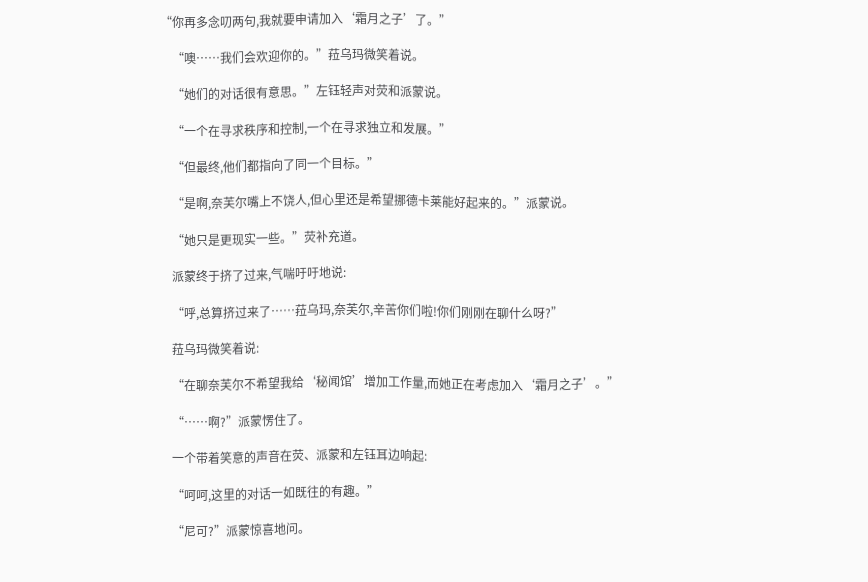“你再多念叨两句,我就要申请加入‘霜月之子’了。”

    “噢……我们会欢迎你的。”菈乌玛微笑着说。

    “她们的对话很有意思。”左钰轻声对荧和派蒙说。

    “一个在寻求秩序和控制,一个在寻求独立和发展。”

    “但最终,他们都指向了同一个目标。”

    “是啊,奈芙尔嘴上不饶人,但心里还是希望挪德卡莱能好起来的。”派蒙说。

    “她只是更现实一些。”荧补充道。

    派蒙终于挤了过来,气喘吁吁地说:

    “呼,总算挤过来了……菈乌玛,奈芙尔,辛苦你们啦!你们刚刚在聊什么呀?”

    菈乌玛微笑着说:

    “在聊奈芙尔不希望我给‘秘闻馆’增加工作量,而她正在考虑加入‘霜月之子’。”

    “……啊?”派蒙愣住了。

    一个带着笑意的声音在荧、派蒙和左钰耳边响起:

    “呵呵,这里的对话一如既往的有趣。”

    “尼可?”派蒙惊喜地问。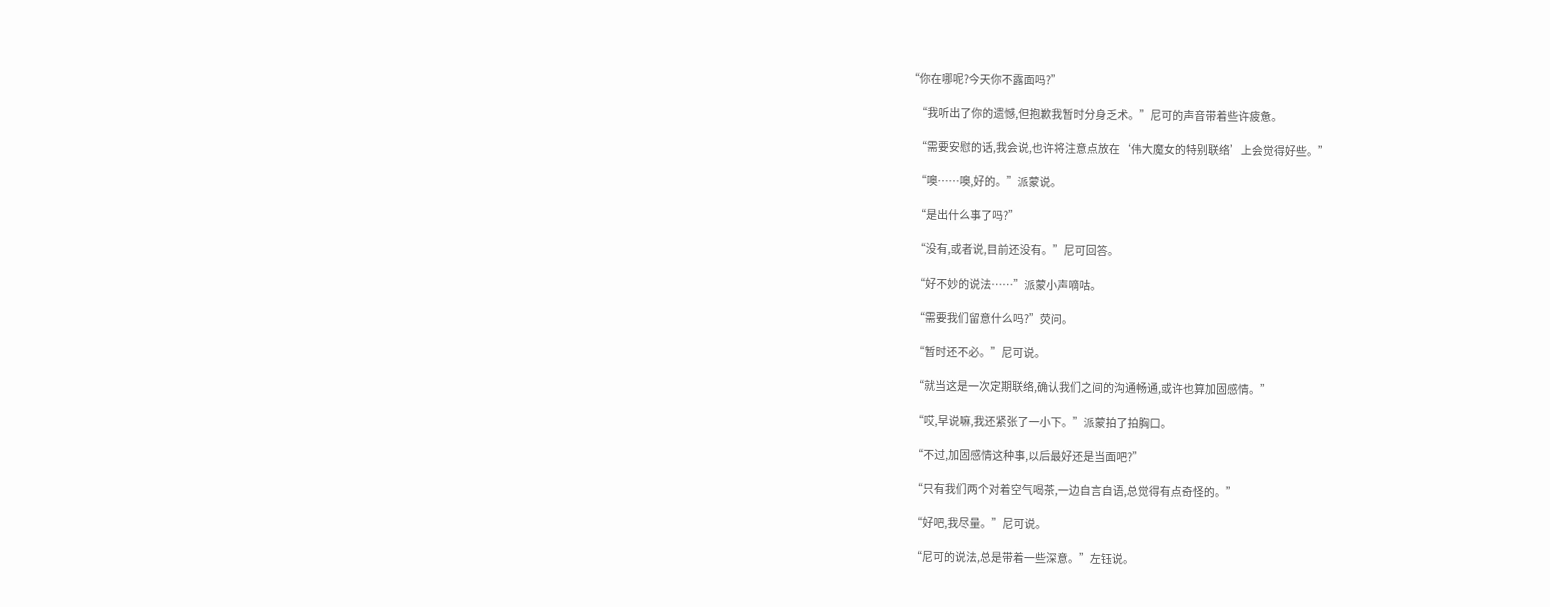“你在哪呢?今天你不露面吗?”

    “我听出了你的遗憾,但抱歉我暂时分身乏术。”尼可的声音带着些许疲惫。

    “需要安慰的话,我会说,也许将注意点放在‘伟大魔女的特别联络’上会觉得好些。”

    “噢……噢,好的。”派蒙说。

    “是出什么事了吗?”

    “没有,或者说,目前还没有。”尼可回答。

    “好不妙的说法……”派蒙小声嘀咕。

    “需要我们留意什么吗?”荧问。

    “暂时还不必。”尼可说。

    “就当这是一次定期联络,确认我们之间的沟通畅通,或许也算加固感情。”

    “哎,早说嘛,我还紧张了一小下。”派蒙拍了拍胸口。

    “不过,加固感情这种事,以后最好还是当面吧?”

    “只有我们两个对着空气喝茶,一边自言自语,总觉得有点奇怪的。”

    “好吧,我尽量。”尼可说。

    “尼可的说法,总是带着一些深意。”左钰说。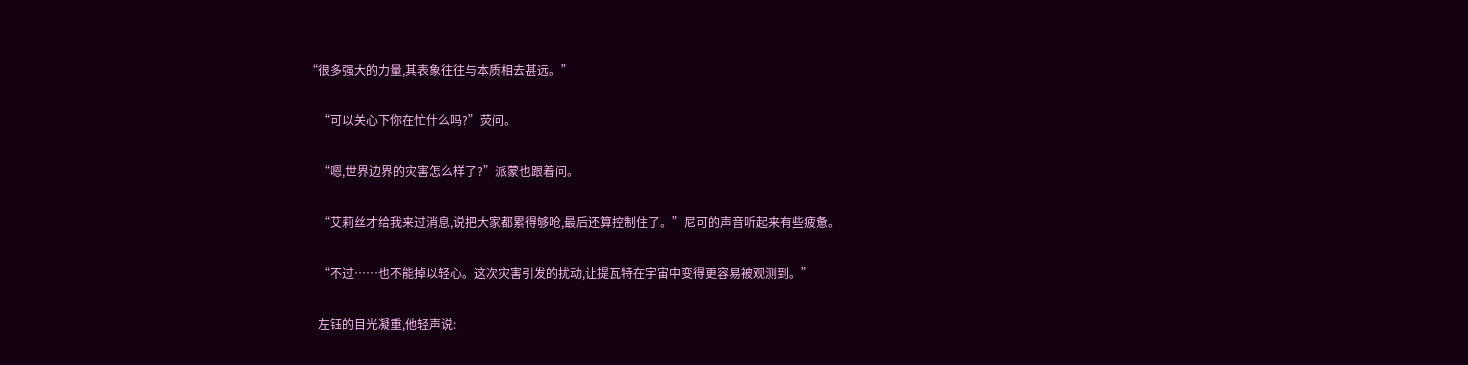“很多强大的力量,其表象往往与本质相去甚远。”

    “可以关心下你在忙什么吗?”荧问。

    “嗯,世界边界的灾害怎么样了?”派蒙也跟着问。

    “艾莉丝才给我来过消息,说把大家都累得够呛,最后还算控制住了。”尼可的声音听起来有些疲惫。

    “不过……也不能掉以轻心。这次灾害引发的扰动,让提瓦特在宇宙中变得更容易被观测到。”

    左钰的目光凝重,他轻声说: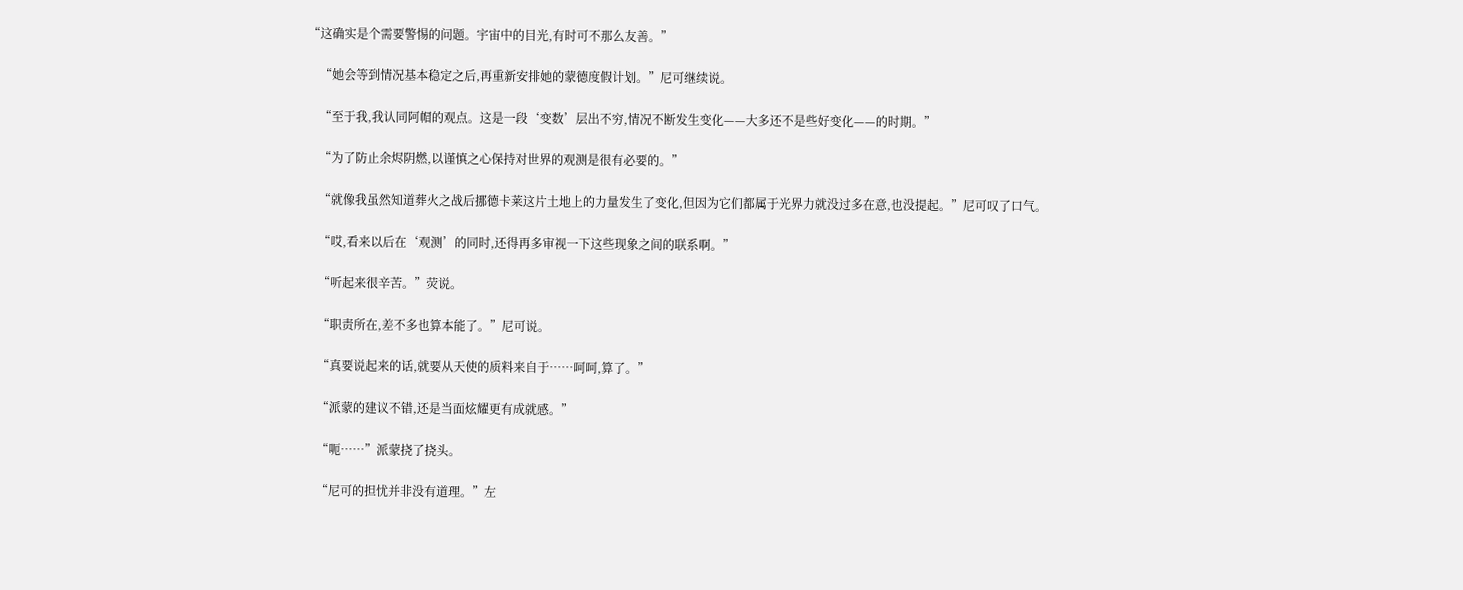“这确实是个需要警惕的问题。宇宙中的目光,有时可不那么友善。”

    “她会等到情况基本稳定之后,再重新安排她的蒙德度假计划。”尼可继续说。

    “至于我,我认同阿帽的观点。这是一段‘变数’层出不穷,情况不断发生变化——大多还不是些好变化——的时期。”

    “为了防止余烬阴燃,以谨慎之心保持对世界的观测是很有必要的。”

    “就像我虽然知道葬火之战后挪德卡莱这片土地上的力量发生了变化,但因为它们都属于光界力就没过多在意,也没提起。”尼可叹了口气。

    “哎,看来以后在‘观测’的同时,还得再多审视一下这些现象之间的联系啊。”

    “听起来很辛苦。”荧说。

    “职责所在,差不多也算本能了。”尼可说。

    “真要说起来的话,就要从天使的质料来自于……呵呵,算了。”

    “派蒙的建议不错,还是当面炫耀更有成就感。”

    “呃……”派蒙挠了挠头。

    “尼可的担忧并非没有道理。”左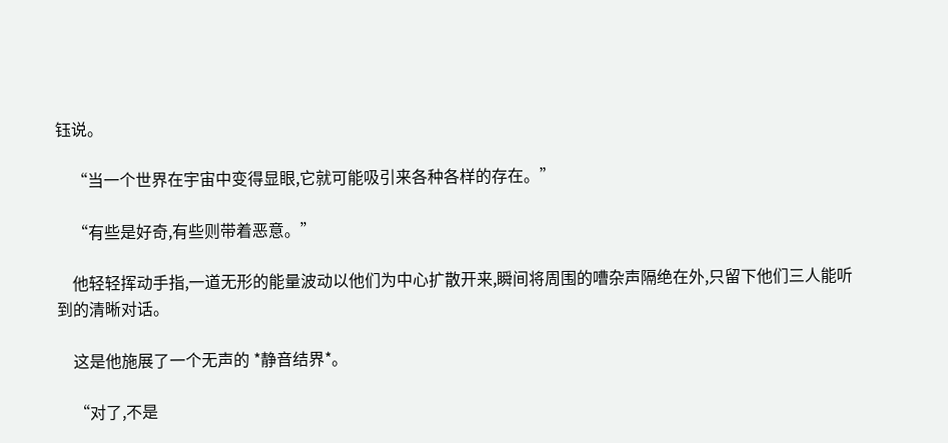钰说。

    “当一个世界在宇宙中变得显眼,它就可能吸引来各种各样的存在。”

    “有些是好奇,有些则带着恶意。”

    他轻轻挥动手指,一道无形的能量波动以他们为中心扩散开来,瞬间将周围的嘈杂声隔绝在外,只留下他们三人能听到的清晰对话。

    这是他施展了一个无声的 *静音结界*。

    “对了,不是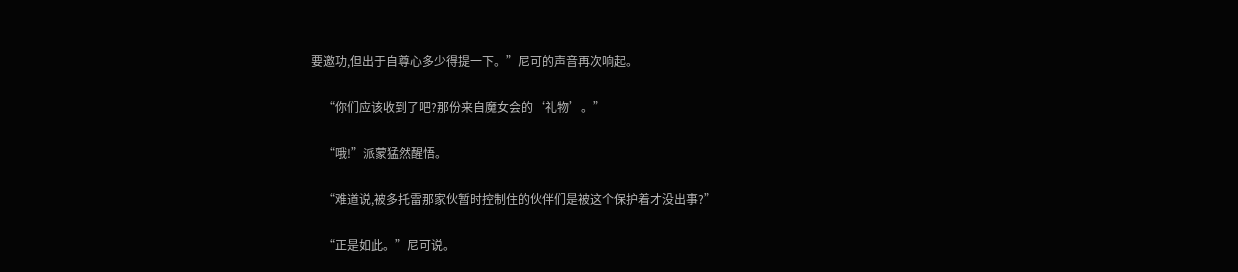要邀功,但出于自尊心多少得提一下。”尼可的声音再次响起。

    “你们应该收到了吧?那份来自魔女会的‘礼物’。”

    “哦!”派蒙猛然醒悟。

    “难道说,被多托雷那家伙暂时控制住的伙伴们是被这个保护着才没出事?”

    “正是如此。”尼可说。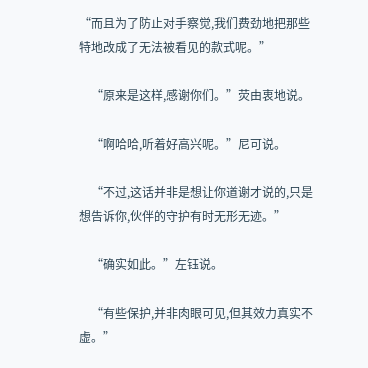“而且为了防止对手察觉,我们费劲地把那些特地改成了无法被看见的款式呢。”

    “原来是这样,感谢你们。”荧由衷地说。

    “啊哈哈,听着好高兴呢。”尼可说。

    “不过,这话并非是想让你道谢才说的,只是想告诉你,伙伴的守护有时无形无迹。”

    “确实如此。”左钰说。

    “有些保护,并非肉眼可见,但其效力真实不虚。”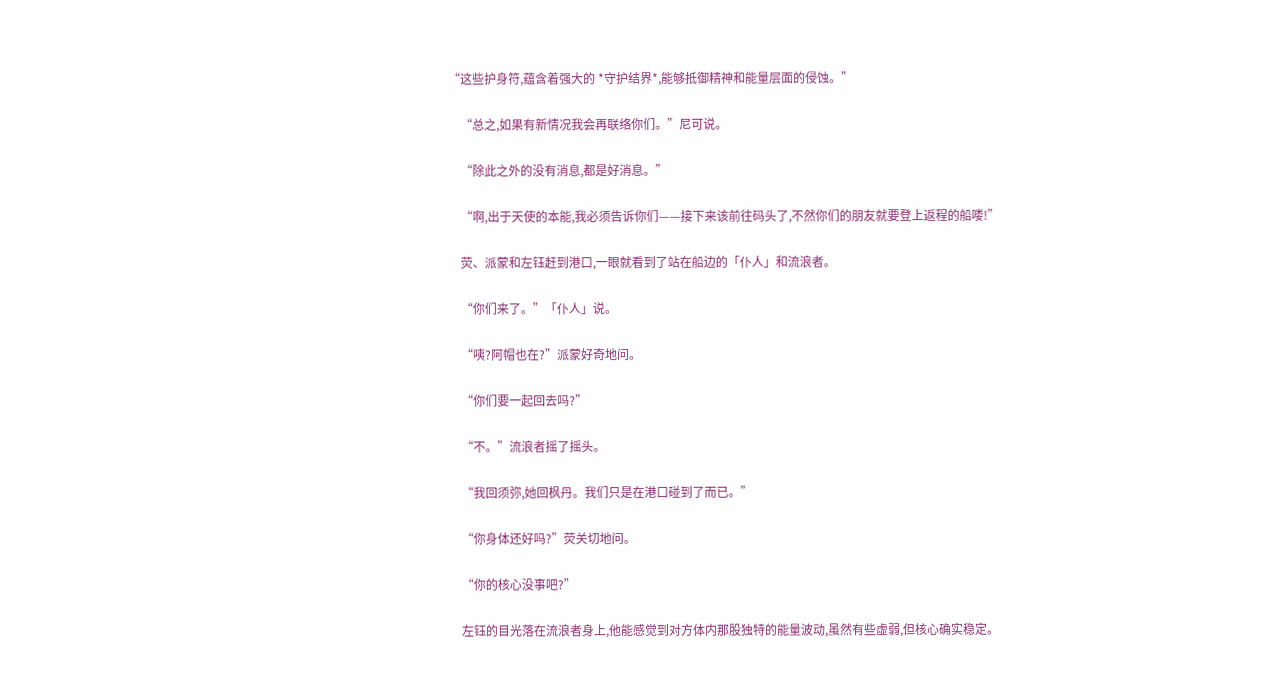“这些护身符,蕴含着强大的 *守护结界*,能够抵御精神和能量层面的侵蚀。”

    “总之,如果有新情况我会再联络你们。”尼可说。

    “除此之外的没有消息,都是好消息。”

    “啊,出于天使的本能,我必须告诉你们——接下来该前往码头了,不然你们的朋友就要登上返程的船喽!”

    荧、派蒙和左钰赶到港口,一眼就看到了站在船边的「仆人」和流浪者。

    “你们来了。”「仆人」说。

    “咦?阿帽也在?”派蒙好奇地问。

    “你们要一起回去吗?”

    “不。”流浪者摇了摇头。

    “我回须弥,她回枫丹。我们只是在港口碰到了而已。”

    “你身体还好吗?”荧关切地问。

    “你的核心没事吧?”

    左钰的目光落在流浪者身上,他能感觉到对方体内那股独特的能量波动,虽然有些虚弱,但核心确实稳定。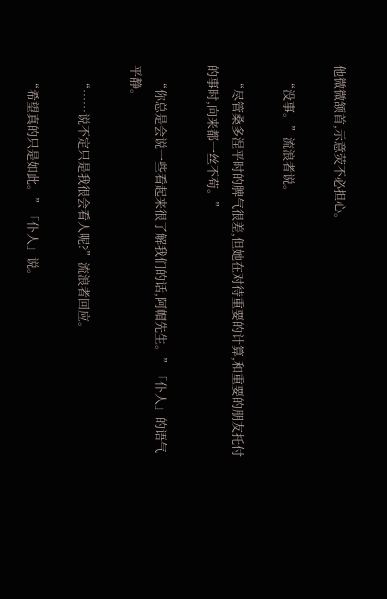他微微颔首,示意荧不必担心。

    “没事。”流浪者说。

    “尽管桑多涅平时的脾气很差,但她在对待重要的计算,和重要的朋友托付的事时,向来都一丝不苟。”

    “你总是会说一些看起来很了解我们的话,阿帽先生。”「仆人」的语气平静。

    “……说不定只是我很会看人呢?”流浪者回应。

    “希望真的只是如此。”「仆人」说。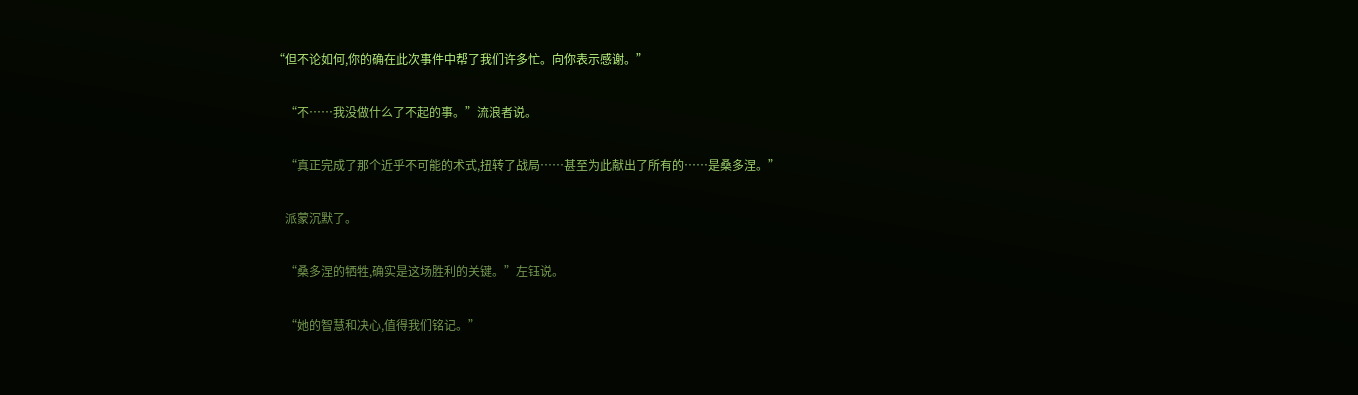“但不论如何,你的确在此次事件中帮了我们许多忙。向你表示感谢。”

    “不……我没做什么了不起的事。”流浪者说。

    “真正完成了那个近乎不可能的术式,扭转了战局……甚至为此献出了所有的……是桑多涅。”

    派蒙沉默了。

    “桑多涅的牺牲,确实是这场胜利的关键。”左钰说。

    “她的智慧和决心,值得我们铭记。”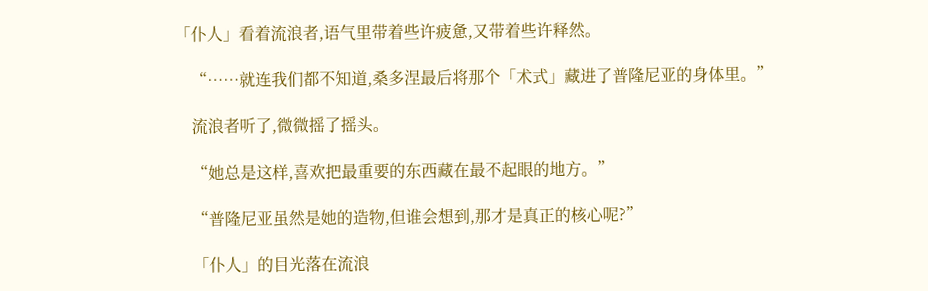「仆人」看着流浪者,语气里带着些许疲惫,又带着些许释然。

    “……就连我们都不知道,桑多涅最后将那个「术式」藏进了普隆尼亚的身体里。”

    流浪者听了,微微摇了摇头。

    “她总是这样,喜欢把最重要的东西藏在最不起眼的地方。”

    “普隆尼亚虽然是她的造物,但谁会想到,那才是真正的核心呢?”

    「仆人」的目光落在流浪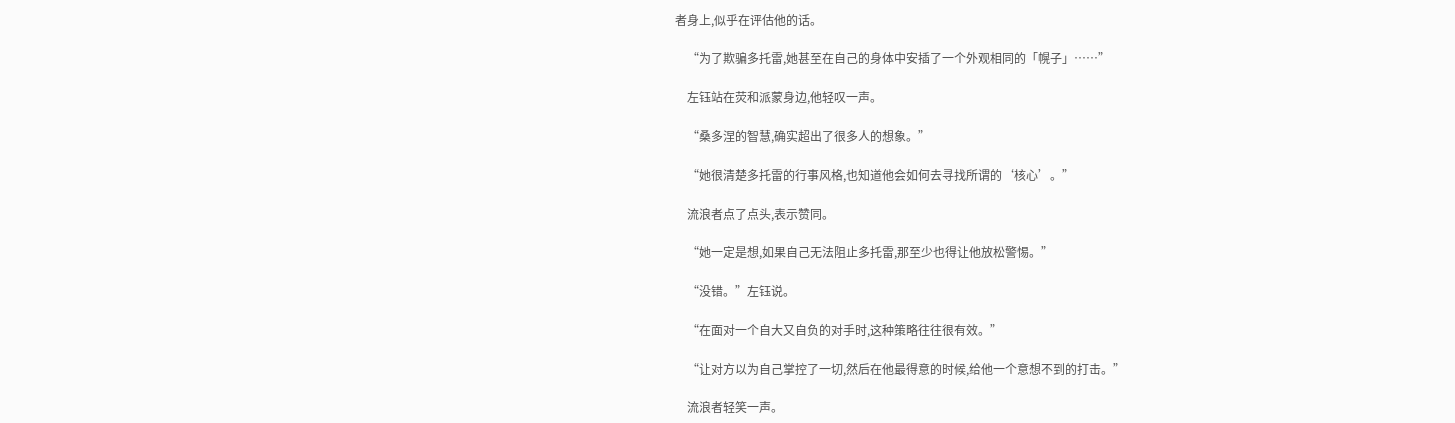者身上,似乎在评估他的话。

    “为了欺骗多托雷,她甚至在自己的身体中安插了一个外观相同的「幌子」……”

    左钰站在荧和派蒙身边,他轻叹一声。

    “桑多涅的智慧,确实超出了很多人的想象。”

    “她很清楚多托雷的行事风格,也知道他会如何去寻找所谓的‘核心’。”

    流浪者点了点头,表示赞同。

    “她一定是想,如果自己无法阻止多托雷,那至少也得让他放松警惕。”

    “没错。”左钰说。

    “在面对一个自大又自负的对手时,这种策略往往很有效。”

    “让对方以为自己掌控了一切,然后在他最得意的时候,给他一个意想不到的打击。”

    流浪者轻笑一声。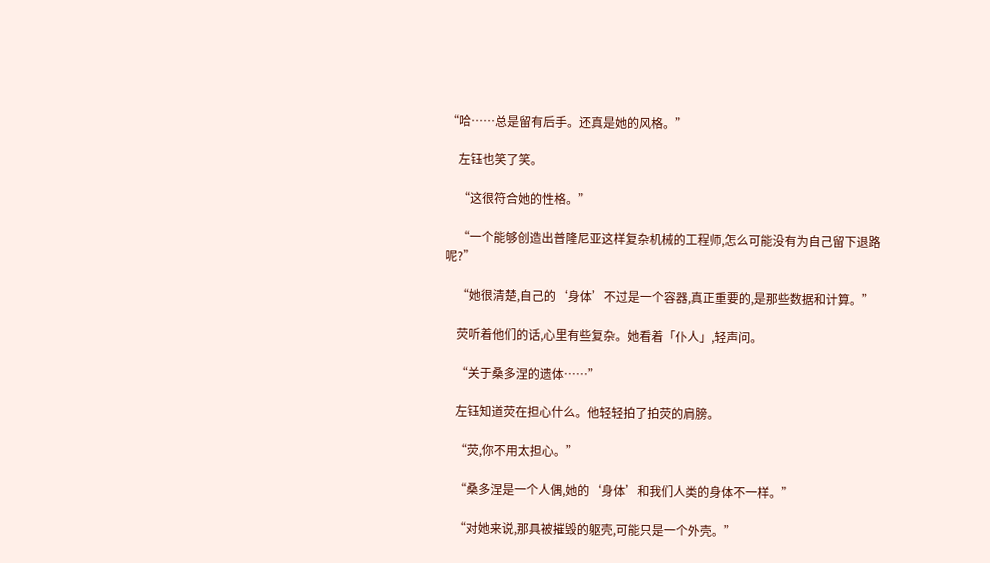“哈……总是留有后手。还真是她的风格。”

    左钰也笑了笑。

    “这很符合她的性格。”

    “一个能够创造出普隆尼亚这样复杂机械的工程师,怎么可能没有为自己留下退路呢?”

    “她很清楚,自己的‘身体’不过是一个容器,真正重要的,是那些数据和计算。”

    荧听着他们的话,心里有些复杂。她看着「仆人」,轻声问。

    “关于桑多涅的遗体……”

    左钰知道荧在担心什么。他轻轻拍了拍荧的肩膀。

    “荧,你不用太担心。”

    “桑多涅是一个人偶,她的‘身体’和我们人类的身体不一样。”

    “对她来说,那具被摧毁的躯壳,可能只是一个外壳。”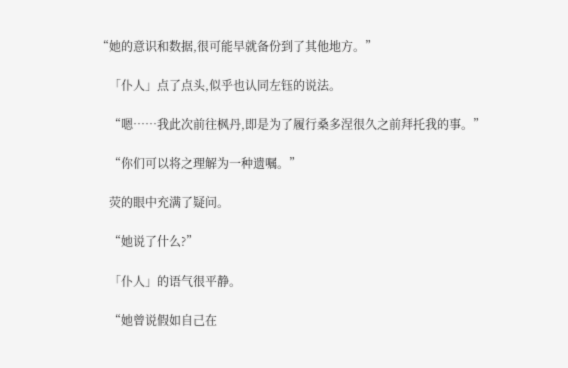“她的意识和数据,很可能早就备份到了其他地方。”

    「仆人」点了点头,似乎也认同左钰的说法。

    “嗯……我此次前往枫丹,即是为了履行桑多涅很久之前拜托我的事。”

    “你们可以将之理解为一种遗嘱。”

    荧的眼中充满了疑问。

    “她说了什么?”

    「仆人」的语气很平静。

    “她曾说假如自己在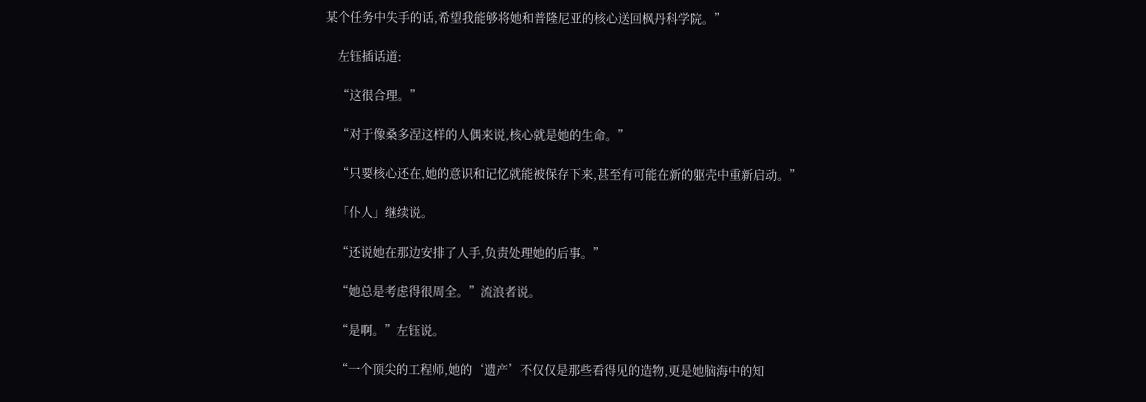某个任务中失手的话,希望我能够将她和普隆尼亚的核心送回枫丹科学院。”

    左钰插话道:

    “这很合理。”

    “对于像桑多涅这样的人偶来说,核心就是她的生命。”

    “只要核心还在,她的意识和记忆就能被保存下来,甚至有可能在新的躯壳中重新启动。”

    「仆人」继续说。

    “还说她在那边安排了人手,负责处理她的后事。”

    “她总是考虑得很周全。”流浪者说。

    “是啊。”左钰说。

    “一个顶尖的工程师,她的‘遗产’不仅仅是那些看得见的造物,更是她脑海中的知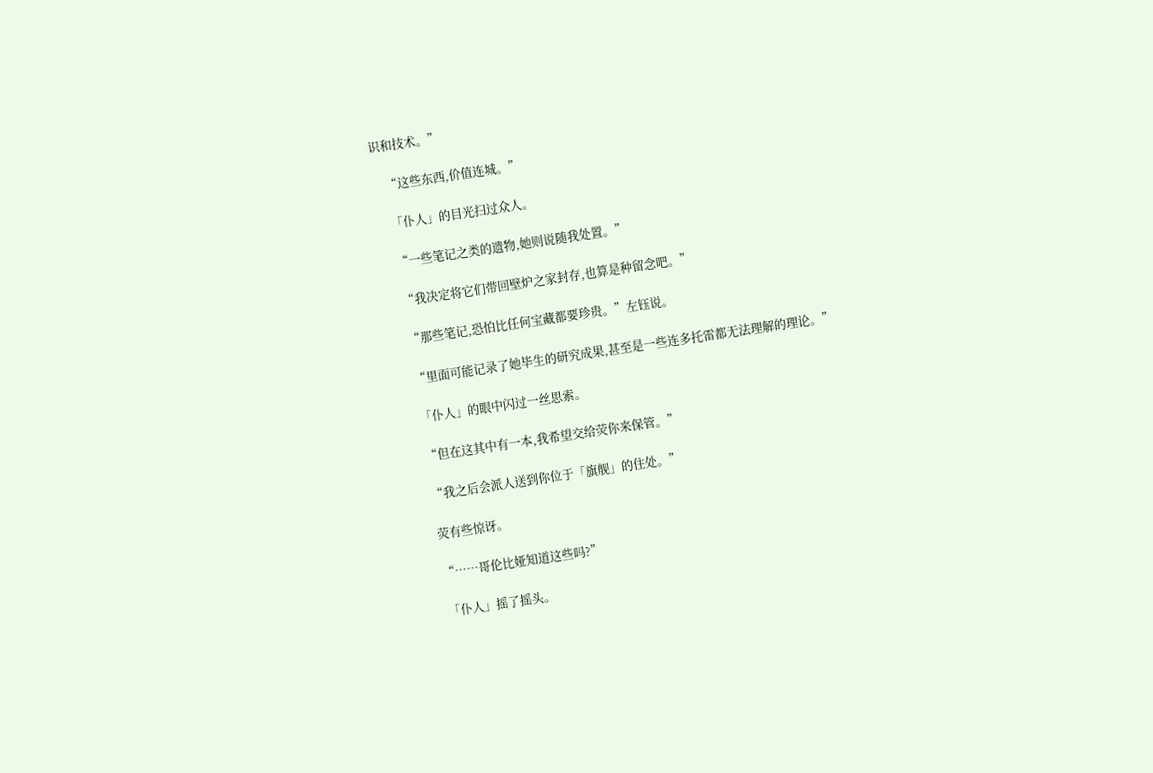识和技术。”

    “这些东西,价值连城。”

    「仆人」的目光扫过众人。

    “一些笔记之类的遗物,她则说随我处置。”

    “我决定将它们带回壁炉之家封存,也算是种留念吧。”

    “那些笔记,恐怕比任何宝藏都要珍贵。”左钰说。

    “里面可能记录了她毕生的研究成果,甚至是一些连多托雷都无法理解的理论。”

    「仆人」的眼中闪过一丝思索。

    “但在这其中有一本,我希望交给荧你来保管。”

    “我之后会派人送到你位于「旗舰」的住处。”

    荧有些惊讶。

    “……哥伦比娅知道这些吗?”

    「仆人」摇了摇头。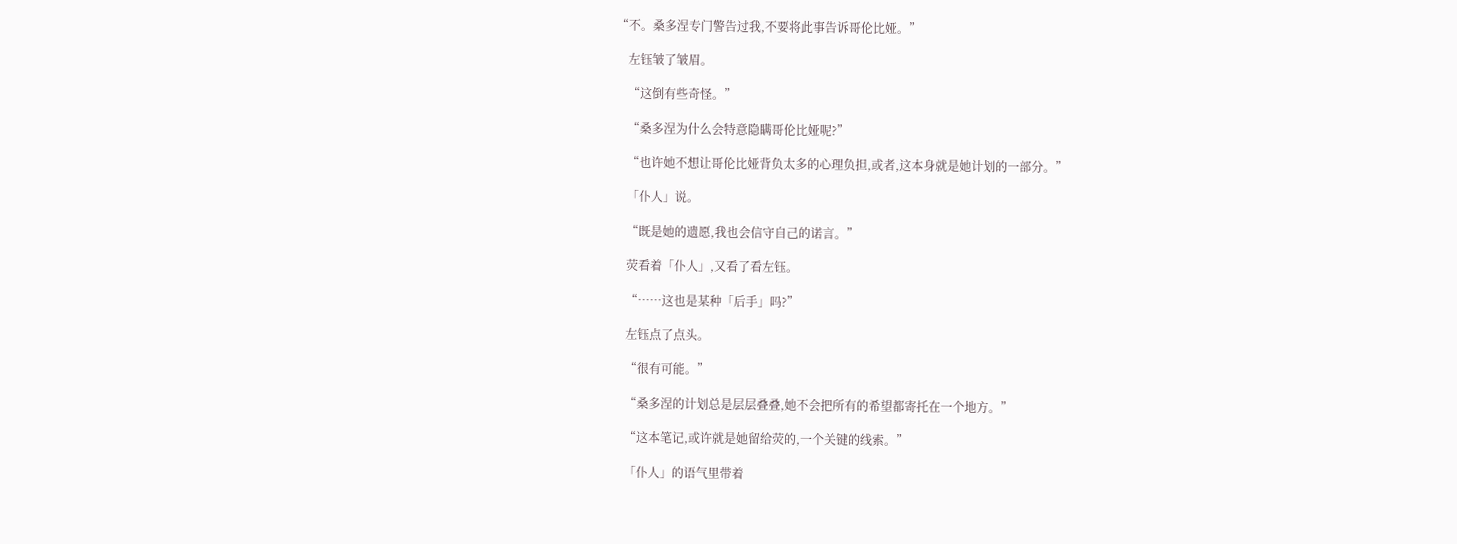“不。桑多涅专门警告过我,不要将此事告诉哥伦比娅。”

    左钰皱了皱眉。

    “这倒有些奇怪。”

    “桑多涅为什么会特意隐瞒哥伦比娅呢?”

    “也许她不想让哥伦比娅背负太多的心理负担,或者,这本身就是她计划的一部分。”

    「仆人」说。

    “既是她的遗愿,我也会信守自己的诺言。”

    荧看着「仆人」,又看了看左钰。

    “……这也是某种「后手」吗?”

    左钰点了点头。

    “很有可能。”

    “桑多涅的计划总是层层叠叠,她不会把所有的希望都寄托在一个地方。”

    “这本笔记,或许就是她留给荧的,一个关键的线索。”

    「仆人」的语气里带着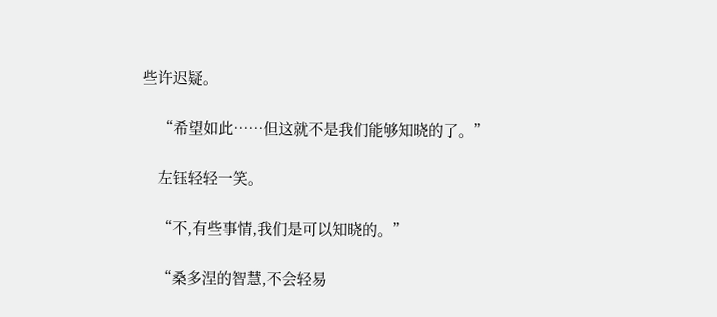些许迟疑。

    “希望如此……但这就不是我们能够知晓的了。”

    左钰轻轻一笑。

    “不,有些事情,我们是可以知晓的。”

    “桑多涅的智慧,不会轻易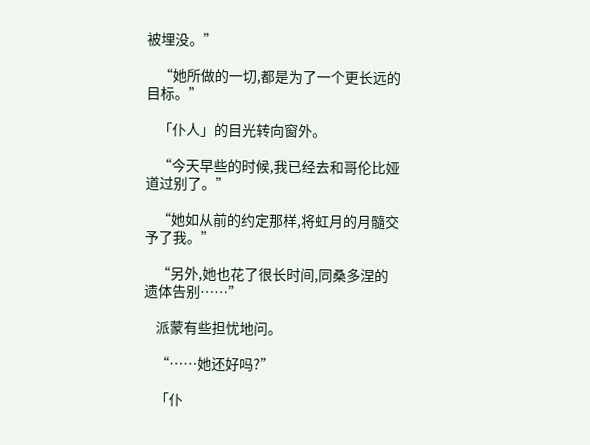被埋没。”

    “她所做的一切,都是为了一个更长远的目标。”

    「仆人」的目光转向窗外。

    “今天早些的时候,我已经去和哥伦比娅道过别了。”

    “她如从前的约定那样,将虹月的月髓交予了我。”

    “另外,她也花了很长时间,同桑多涅的遗体告别……”

    派蒙有些担忧地问。

    “……她还好吗?”

    「仆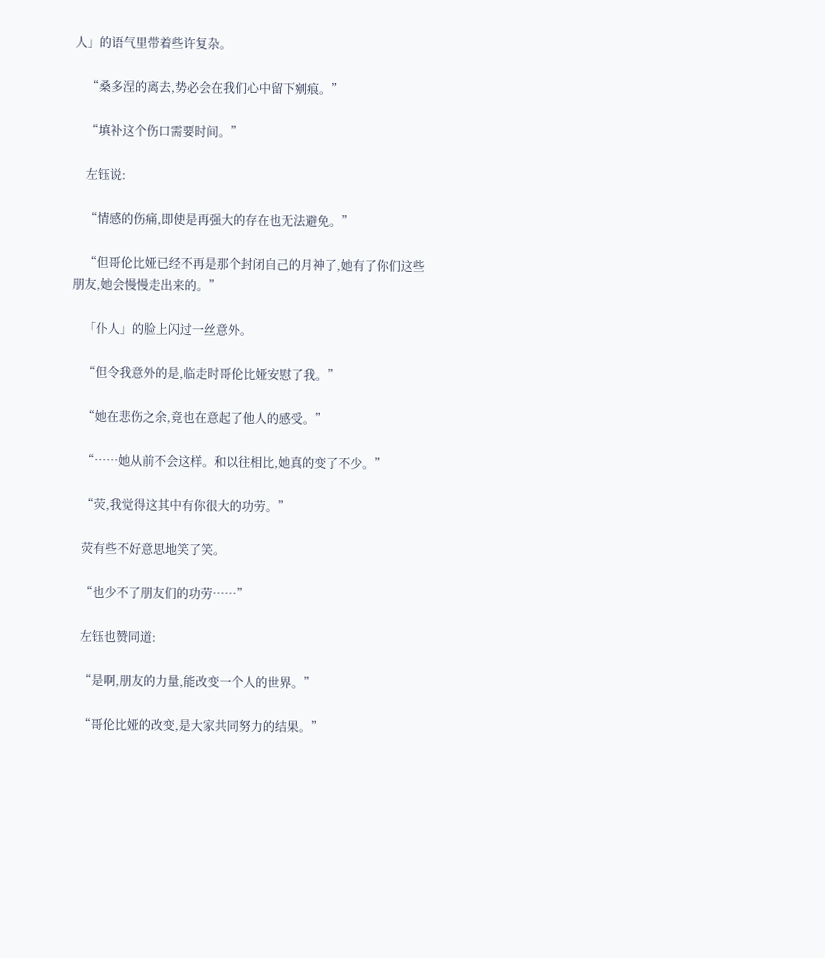人」的语气里带着些许复杂。

    “桑多涅的离去,势必会在我们心中留下剜痕。”

    “填补这个伤口需要时间。”

    左钰说:

    “情感的伤痛,即使是再强大的存在也无法避免。”

    “但哥伦比娅已经不再是那个封闭自己的月神了,她有了你们这些朋友,她会慢慢走出来的。”

    「仆人」的脸上闪过一丝意外。

    “但令我意外的是,临走时哥伦比娅安慰了我。”

    “她在悲伤之余,竟也在意起了他人的感受。”

    “……她从前不会这样。和以往相比,她真的变了不少。”

    “荧,我觉得这其中有你很大的功劳。”

    荧有些不好意思地笑了笑。

    “也少不了朋友们的功劳……”

    左钰也赞同道:

    “是啊,朋友的力量,能改变一个人的世界。”

    “哥伦比娅的改变,是大家共同努力的结果。”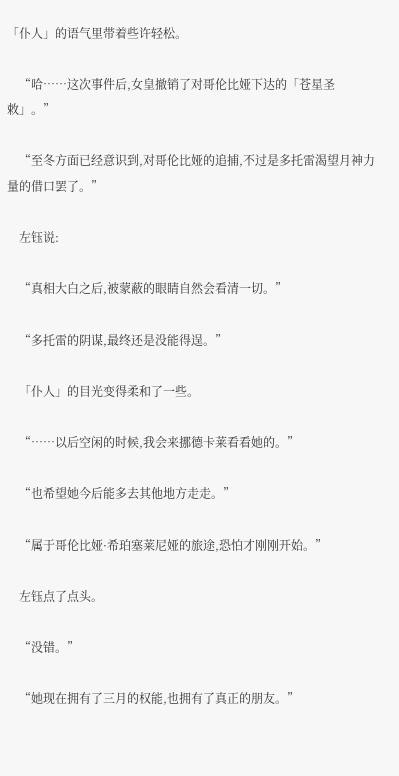「仆人」的语气里带着些许轻松。

    “哈……这次事件后,女皇撤销了对哥伦比娅下达的「苍星圣敕」。”

    “至冬方面已经意识到,对哥伦比娅的追捕,不过是多托雷渴望月神力量的借口罢了。”

    左钰说:

    “真相大白之后,被蒙蔽的眼睛自然会看清一切。”

    “多托雷的阴谋,最终还是没能得逞。”

    「仆人」的目光变得柔和了一些。

    “……以后空闲的时候,我会来挪德卡莱看看她的。”

    “也希望她今后能多去其他地方走走。”

    “属于哥伦比娅·希珀塞莱尼娅的旅途,恐怕才刚刚开始。”

    左钰点了点头。

    “没错。”

    “她现在拥有了三月的权能,也拥有了真正的朋友。”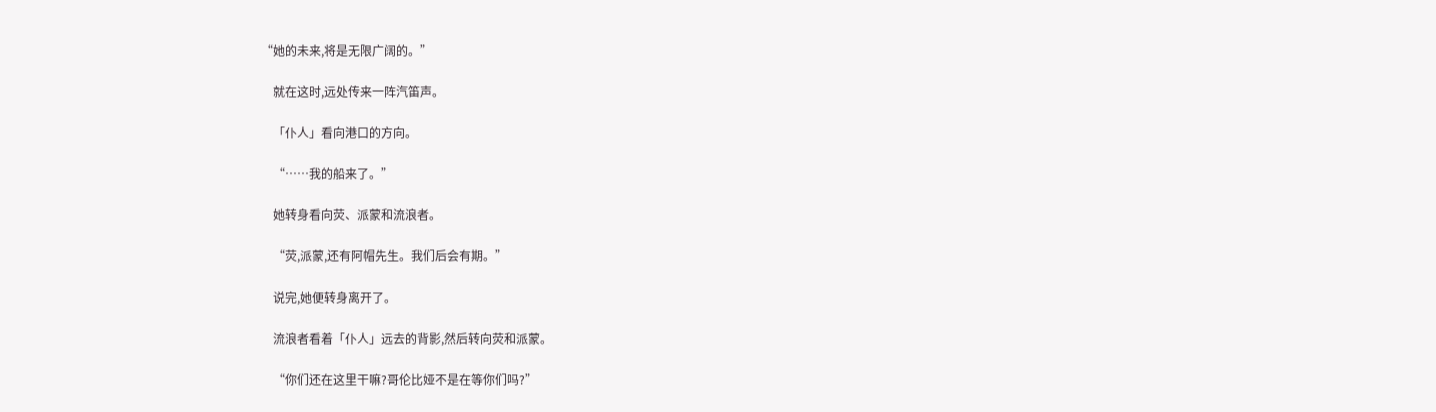“她的未来,将是无限广阔的。”

    就在这时,远处传来一阵汽笛声。

    「仆人」看向港口的方向。

    “……我的船来了。”

    她转身看向荧、派蒙和流浪者。

    “荧,派蒙,还有阿帽先生。我们后会有期。”

    说完,她便转身离开了。

    流浪者看着「仆人」远去的背影,然后转向荧和派蒙。

    “你们还在这里干嘛?哥伦比娅不是在等你们吗?”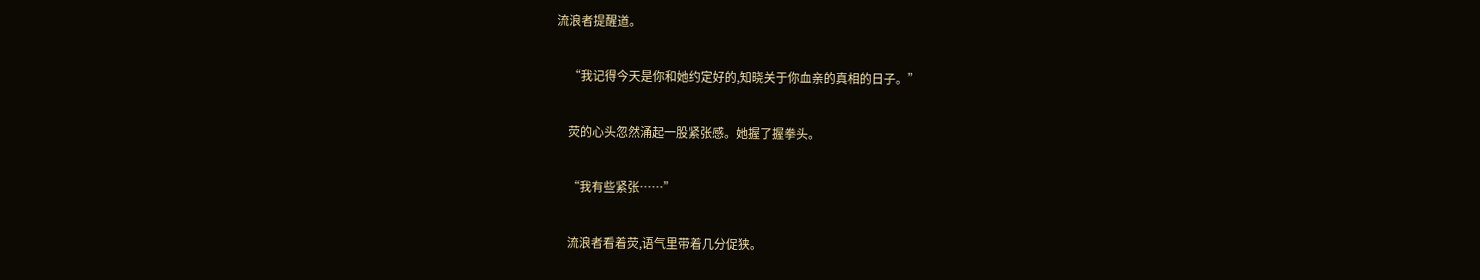流浪者提醒道。

    “我记得今天是你和她约定好的,知晓关于你血亲的真相的日子。”

    荧的心头忽然涌起一股紧张感。她握了握拳头。

    “我有些紧张……”

    流浪者看着荧,语气里带着几分促狭。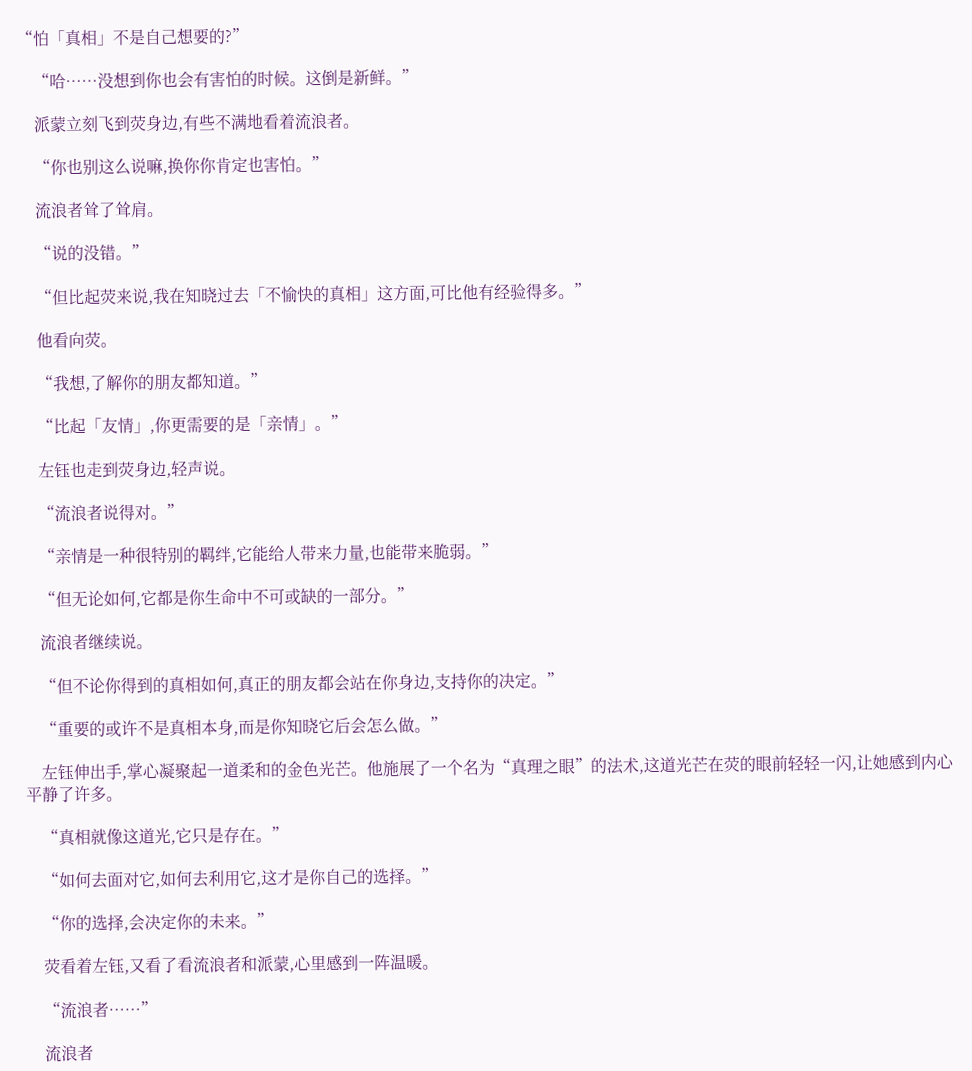“怕「真相」不是自己想要的?”

    “哈……没想到你也会有害怕的时候。这倒是新鲜。”

    派蒙立刻飞到荧身边,有些不满地看着流浪者。

    “你也别这么说嘛,换你你肯定也害怕。”

    流浪者耸了耸肩。

    “说的没错。”

    “但比起荧来说,我在知晓过去「不愉快的真相」这方面,可比他有经验得多。”

    他看向荧。

    “我想,了解你的朋友都知道。”

    “比起「友情」,你更需要的是「亲情」。”

    左钰也走到荧身边,轻声说。

    “流浪者说得对。”

    “亲情是一种很特别的羁绊,它能给人带来力量,也能带来脆弱。”

    “但无论如何,它都是你生命中不可或缺的一部分。”

    流浪者继续说。

    “但不论你得到的真相如何,真正的朋友都会站在你身边,支持你的决定。”

    “重要的或许不是真相本身,而是你知晓它后会怎么做。”

    左钰伸出手,掌心凝聚起一道柔和的金色光芒。他施展了一个名为“真理之眼”的法术,这道光芒在荧的眼前轻轻一闪,让她感到内心平静了许多。

    “真相就像这道光,它只是存在。”

    “如何去面对它,如何去利用它,这才是你自己的选择。”

    “你的选择,会决定你的未来。”

    荧看着左钰,又看了看流浪者和派蒙,心里感到一阵温暖。

    “流浪者……”

    流浪者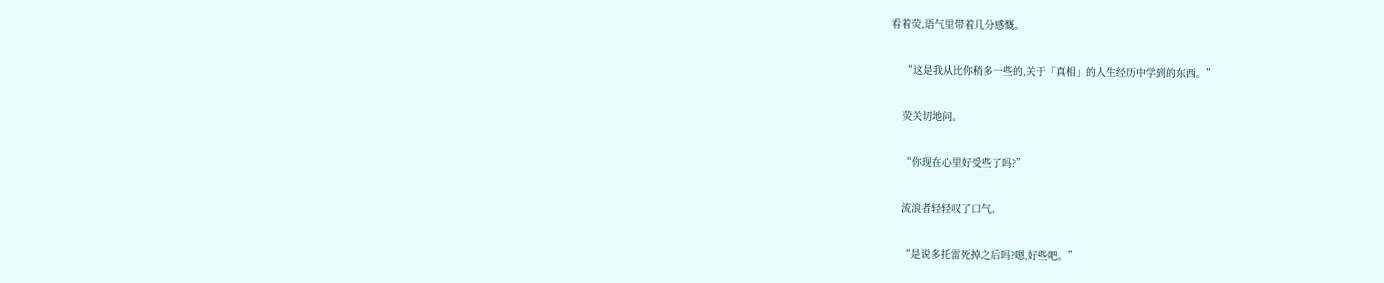看着荧,语气里带着几分感慨。

    “这是我从比你稍多一些的,关于「真相」的人生经历中学到的东西。”

    荧关切地问。

    “你现在心里好受些了吗?”

    流浪者轻轻叹了口气。

    “是说多托雷死掉之后吗?嗯,好些吧。”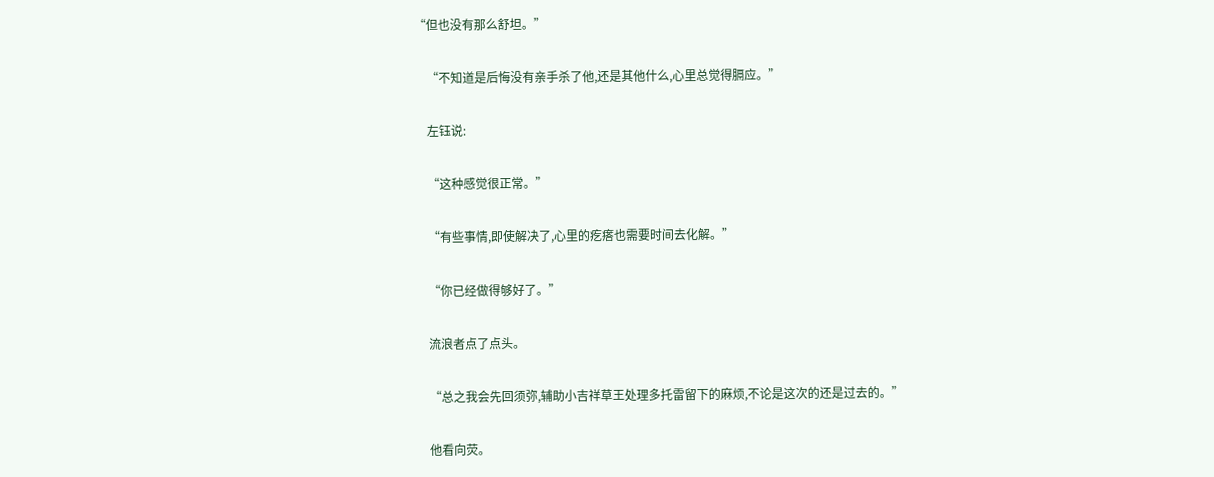“但也没有那么舒坦。”

    “不知道是后悔没有亲手杀了他,还是其他什么,心里总觉得膈应。”

    左钰说:

    “这种感觉很正常。”

    “有些事情,即使解决了,心里的疙瘩也需要时间去化解。”

    “你已经做得够好了。”

    流浪者点了点头。

    “总之我会先回须弥,辅助小吉祥草王处理多托雷留下的麻烦,不论是这次的还是过去的。”

    他看向荧。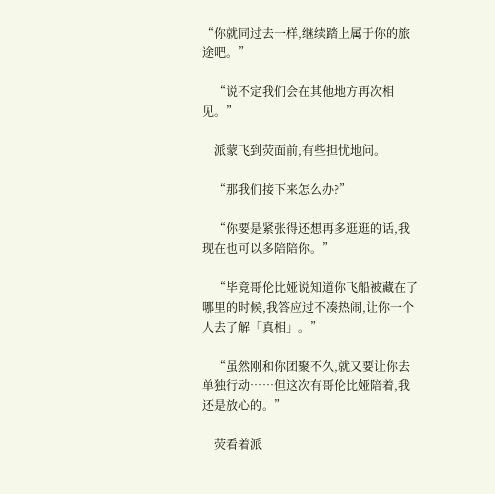“你就同过去一样,继续踏上属于你的旅途吧。”

    “说不定我们会在其他地方再次相见。”

    派蒙飞到荧面前,有些担忧地问。

    “那我们接下来怎么办?”

    “你要是紧张得还想再多逛逛的话,我现在也可以多陪陪你。”

    “毕竟哥伦比娅说知道你飞船被藏在了哪里的时候,我答应过不凑热闹,让你一个人去了解「真相」。”

    “虽然刚和你团聚不久,就又要让你去单独行动……但这次有哥伦比娅陪着,我还是放心的。”

    荧看着派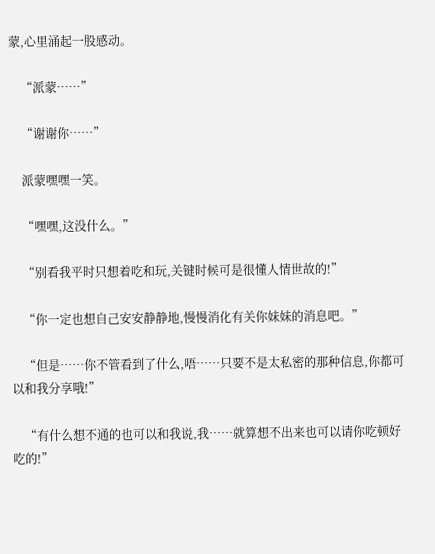蒙,心里涌起一股感动。

    “派蒙……”

    “谢谢你……”

    派蒙嘿嘿一笑。

    “嘿嘿,这没什么。”

    “别看我平时只想着吃和玩,关键时候可是很懂人情世故的!”

    “你一定也想自己安安静静地,慢慢消化有关你妹妹的消息吧。”

    “但是……你不管看到了什么,唔……只要不是太私密的那种信息,你都可以和我分享哦!”

    “有什么想不通的也可以和我说,我……就算想不出来也可以请你吃顿好吃的!”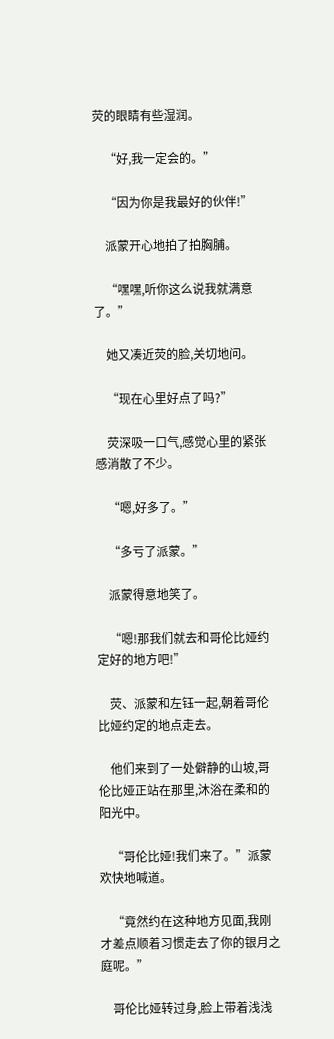荧的眼睛有些湿润。

    “好,我一定会的。”

    “因为你是我最好的伙伴!”

    派蒙开心地拍了拍胸脯。

    “嘿嘿,听你这么说我就满意了。”

    她又凑近荧的脸,关切地问。

    “现在心里好点了吗?”

    荧深吸一口气,感觉心里的紧张感消散了不少。

    “嗯,好多了。”

    “多亏了派蒙。”

    派蒙得意地笑了。

    “嗯!那我们就去和哥伦比娅约定好的地方吧!”

    荧、派蒙和左钰一起,朝着哥伦比娅约定的地点走去。

    他们来到了一处僻静的山坡,哥伦比娅正站在那里,沐浴在柔和的阳光中。

    “哥伦比娅!我们来了。”派蒙欢快地喊道。

    “竟然约在这种地方见面,我刚才差点顺着习惯走去了你的银月之庭呢。”

    哥伦比娅转过身,脸上带着浅浅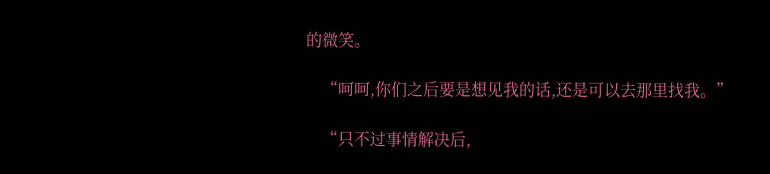的微笑。

    “呵呵,你们之后要是想见我的话,还是可以去那里找我。”

    “只不过事情解决后,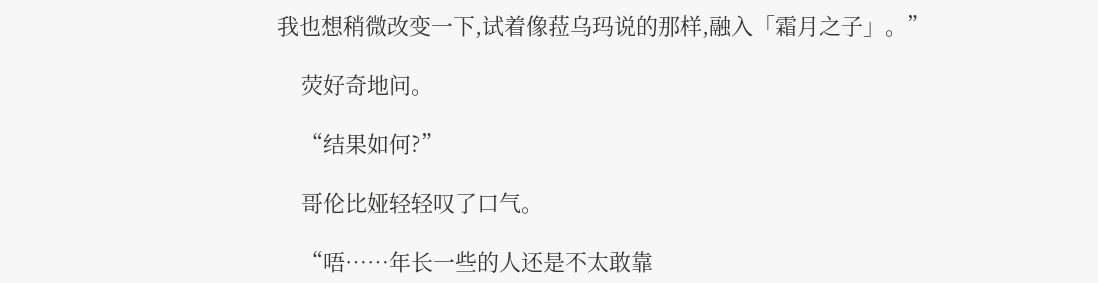我也想稍微改变一下,试着像菈乌玛说的那样,融入「霜月之子」。”

    荧好奇地问。

    “结果如何?”

    哥伦比娅轻轻叹了口气。

    “唔……年长一些的人还是不太敢靠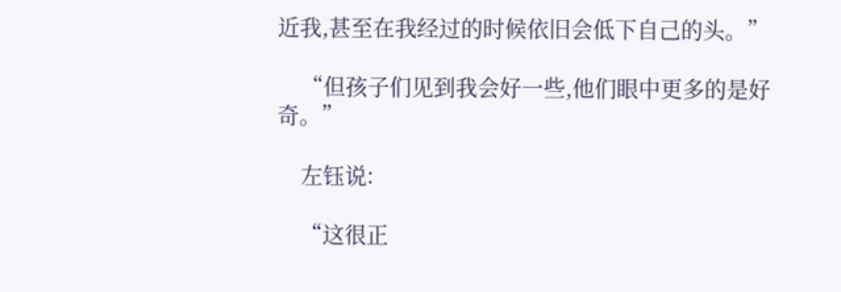近我,甚至在我经过的时候依旧会低下自己的头。”

    “但孩子们见到我会好一些,他们眼中更多的是好奇。”

    左钰说:

    “这很正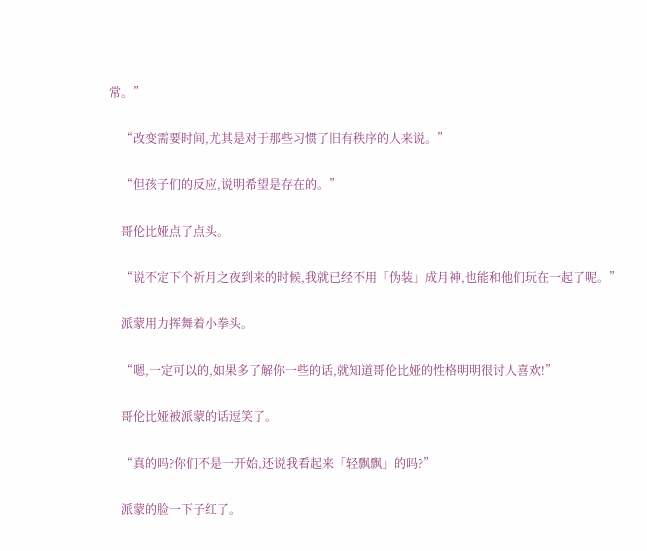常。”

    “改变需要时间,尤其是对于那些习惯了旧有秩序的人来说。”

    “但孩子们的反应,说明希望是存在的。”

    哥伦比娅点了点头。

    “说不定下个祈月之夜到来的时候,我就已经不用「伪装」成月神,也能和他们玩在一起了呢。”

    派蒙用力挥舞着小拳头。

    “嗯,一定可以的,如果多了解你一些的话,就知道哥伦比娅的性格明明很讨人喜欢!”

    哥伦比娅被派蒙的话逗笑了。

    “真的吗?你们不是一开始,还说我看起来「轻飘飘」的吗?”

    派蒙的脸一下子红了。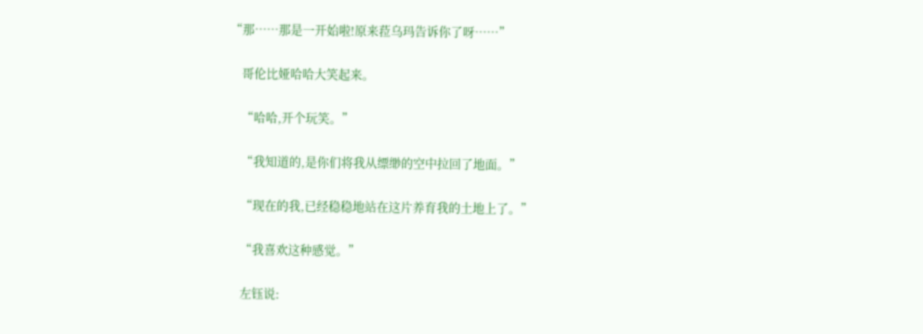“那……那是一开始啦!原来菈乌玛告诉你了呀……”

    哥伦比娅哈哈大笑起来。

    “哈哈,开个玩笑。”

    “我知道的,是你们将我从缥缈的空中拉回了地面。”

    “现在的我,已经稳稳地站在这片养育我的土地上了。”

    “我喜欢这种感觉。”

    左钰说: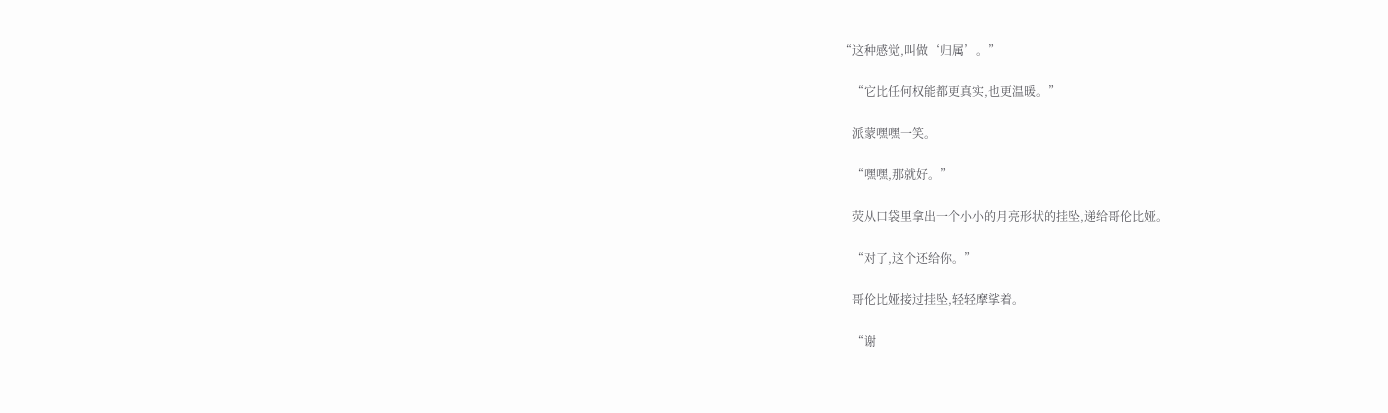“这种感觉,叫做‘归属’。”

    “它比任何权能都更真实,也更温暖。”

    派蒙嘿嘿一笑。

    “嘿嘿,那就好。”

    荧从口袋里拿出一个小小的月亮形状的挂坠,递给哥伦比娅。

    “对了,这个还给你。”

    哥伦比娅接过挂坠,轻轻摩挲着。

    “谢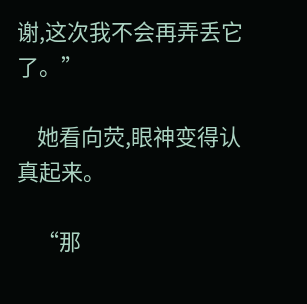谢,这次我不会再弄丢它了。”

    她看向荧,眼神变得认真起来。

    “那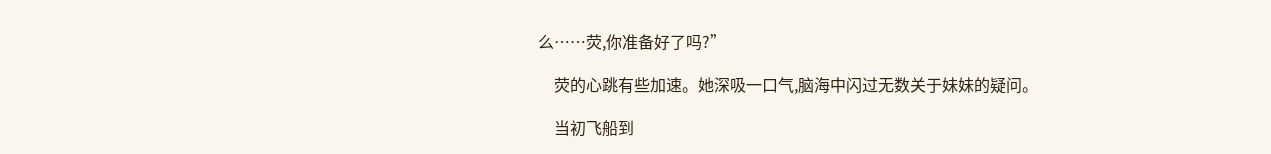么……荧,你准备好了吗?”

    荧的心跳有些加速。她深吸一口气,脑海中闪过无数关于妹妹的疑问。

    当初飞船到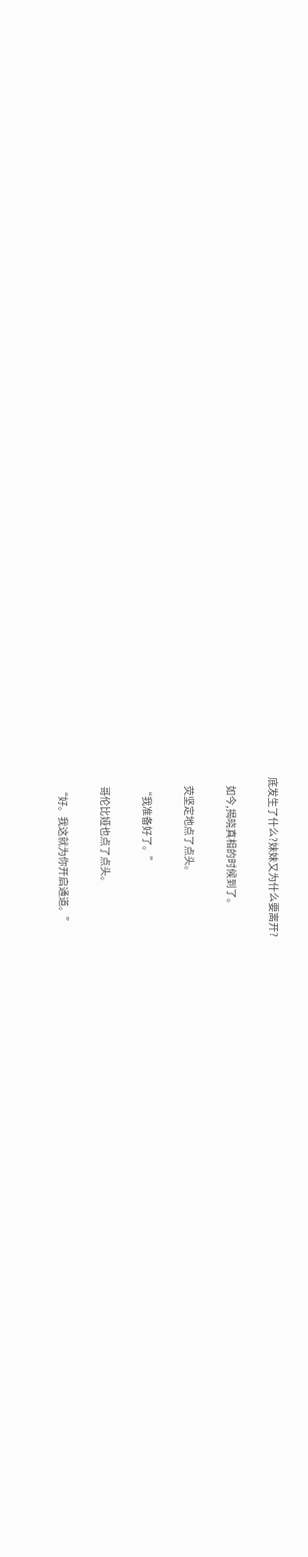底发生了什么?妹妹又为什么要离开?

    如今,揭晓真相的时候到了。

    荧坚定地点了点头。

    “我准备好了。”

    哥伦比娅也点了点头。

    “好。我这就为你开启通道。”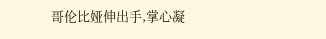哥伦比娅伸出手,掌心凝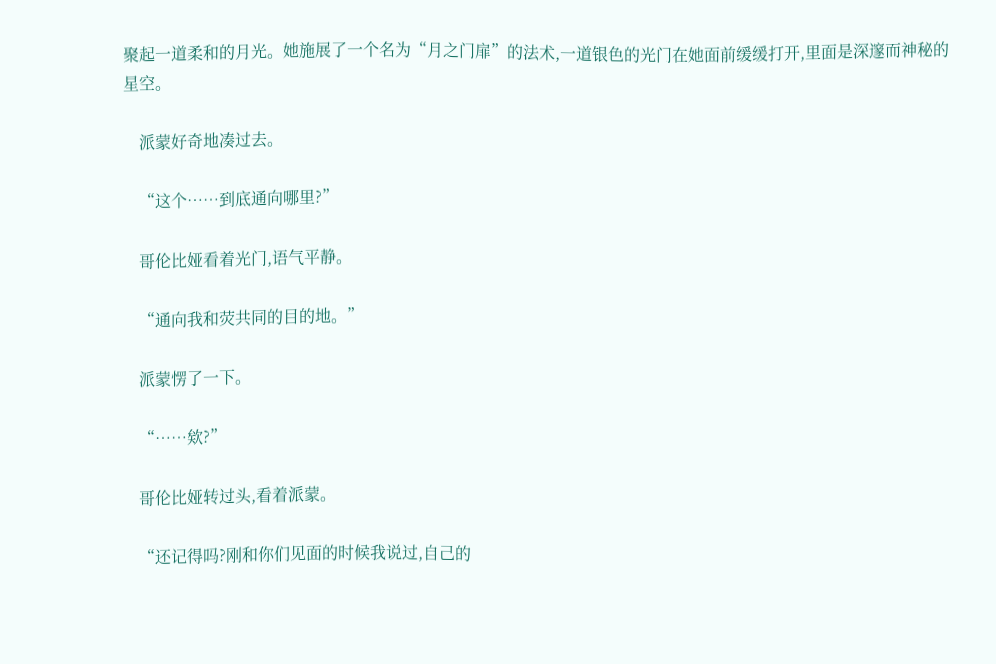聚起一道柔和的月光。她施展了一个名为“月之门扉”的法术,一道银色的光门在她面前缓缓打开,里面是深邃而神秘的星空。

    派蒙好奇地凑过去。

    “这个……到底通向哪里?”

    哥伦比娅看着光门,语气平静。

    “通向我和荧共同的目的地。”

    派蒙愣了一下。

    “……欸?”

    哥伦比娅转过头,看着派蒙。

    “还记得吗?刚和你们见面的时候我说过,自己的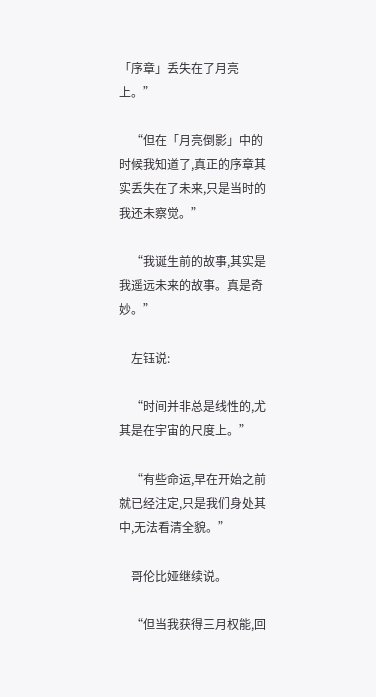「序章」丢失在了月亮上。”

    “但在「月亮倒影」中的时候我知道了,真正的序章其实丢失在了未来,只是当时的我还未察觉。”

    “我诞生前的故事,其实是我遥远未来的故事。真是奇妙。”

    左钰说:

    “时间并非总是线性的,尤其是在宇宙的尺度上。”

    “有些命运,早在开始之前就已经注定,只是我们身处其中,无法看清全貌。”

    哥伦比娅继续说。

    “但当我获得三月权能,回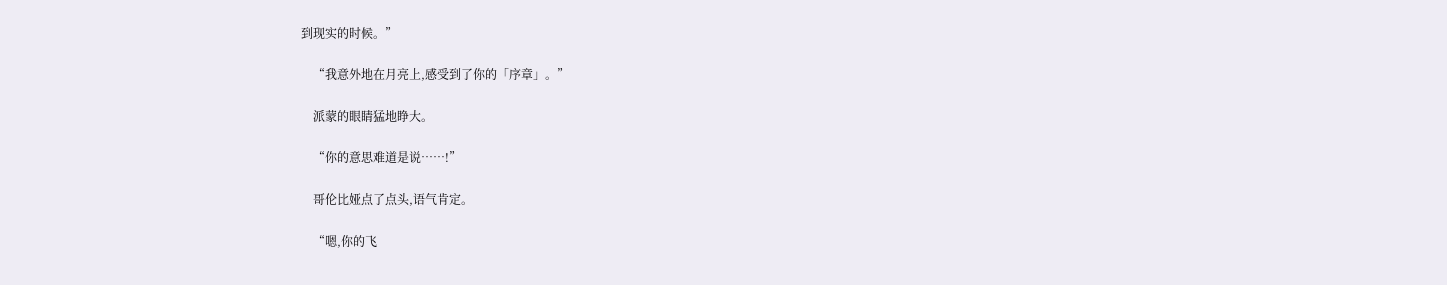到现实的时候。”

    “我意外地在月亮上,感受到了你的「序章」。”

    派蒙的眼睛猛地睁大。

    “你的意思难道是说……!”

    哥伦比娅点了点头,语气肯定。

    “嗯,你的飞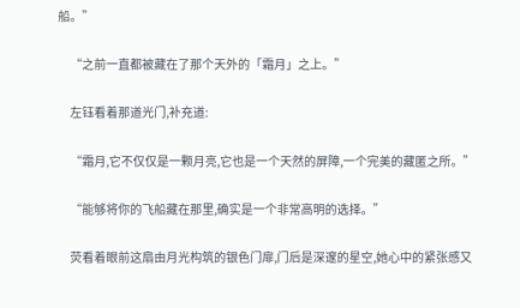船。”

    “之前一直都被藏在了那个天外的「霜月」之上。”

    左钰看着那道光门,补充道:

    “霜月,它不仅仅是一颗月亮,它也是一个天然的屏障,一个完美的藏匿之所。”

    “能够将你的飞船藏在那里,确实是一个非常高明的选择。”

    荧看着眼前这扇由月光构筑的银色门扉,门后是深邃的星空,她心中的紧张感又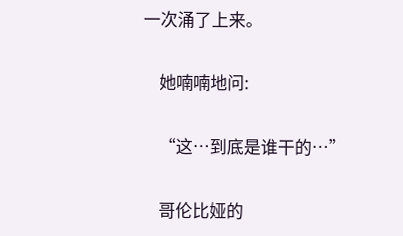一次涌了上来。

    她喃喃地问:

    “这…到底是谁干的…”

    哥伦比娅的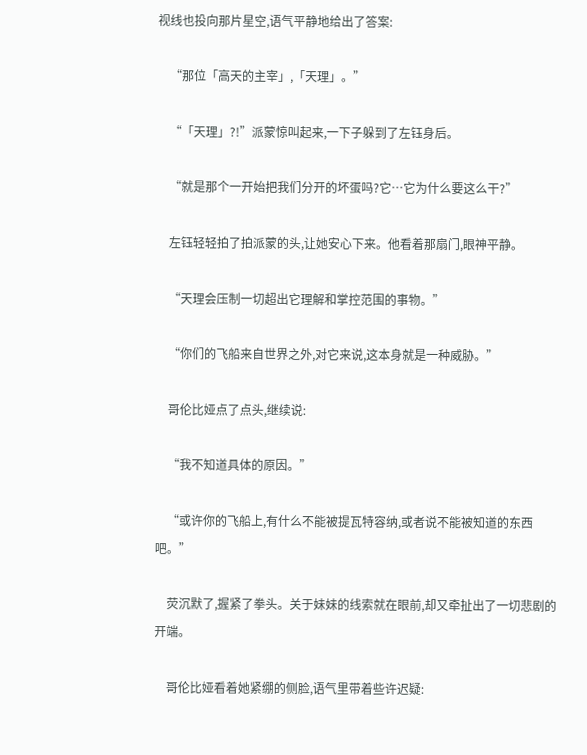视线也投向那片星空,语气平静地给出了答案:

    “那位「高天的主宰」,「天理」。”

    “「天理」?!”派蒙惊叫起来,一下子躲到了左钰身后。

    “就是那个一开始把我们分开的坏蛋吗?它…它为什么要这么干?”

    左钰轻轻拍了拍派蒙的头,让她安心下来。他看着那扇门,眼神平静。

    “天理会压制一切超出它理解和掌控范围的事物。”

    “你们的飞船来自世界之外,对它来说,这本身就是一种威胁。”

    哥伦比娅点了点头,继续说:

    “我不知道具体的原因。”

    “或许你的飞船上,有什么不能被提瓦特容纳,或者说不能被知道的东西吧。”

    荧沉默了,握紧了拳头。关于妹妹的线索就在眼前,却又牵扯出了一切悲剧的开端。

    哥伦比娅看着她紧绷的侧脸,语气里带着些许迟疑: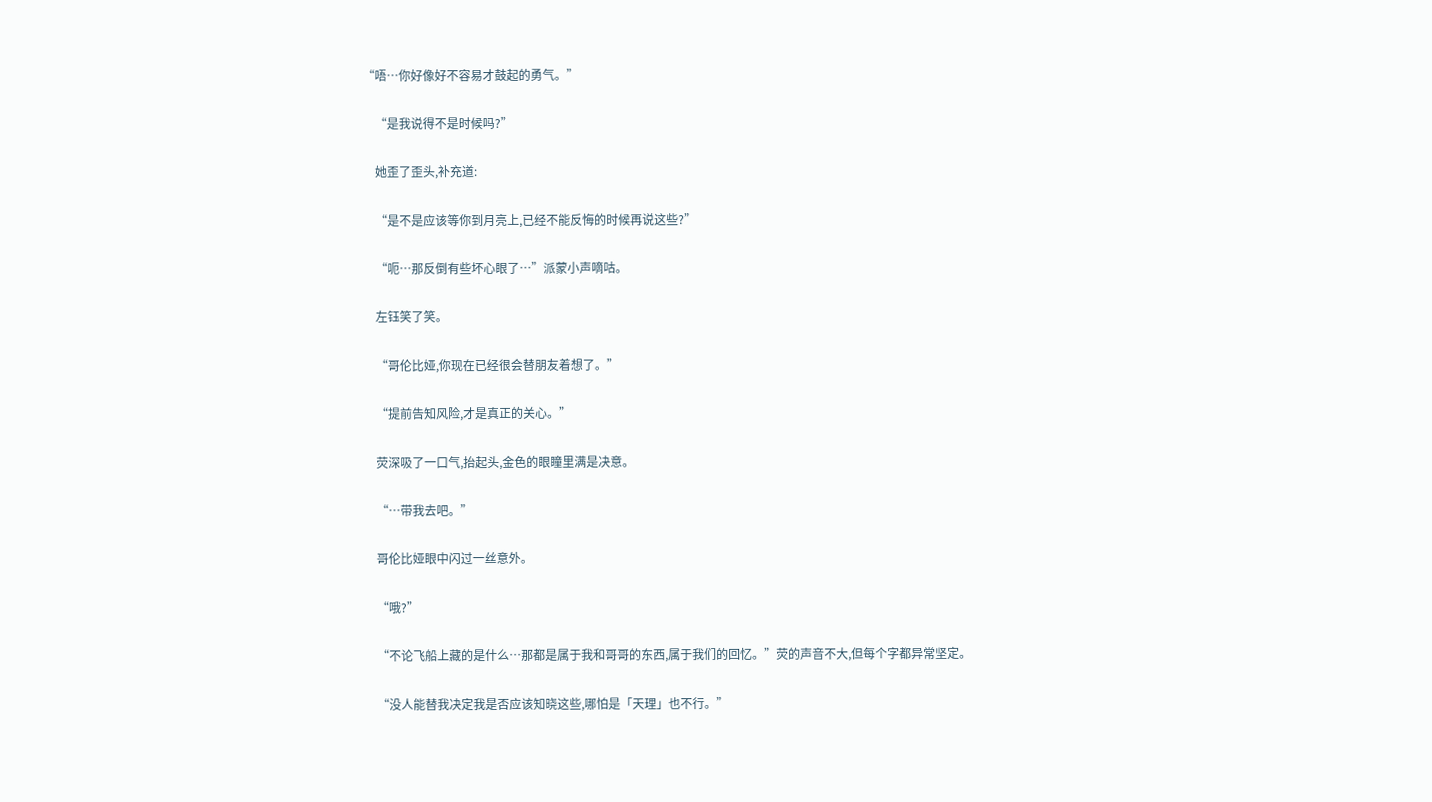“唔…你好像好不容易才鼓起的勇气。”

    “是我说得不是时候吗?”

    她歪了歪头,补充道:

    “是不是应该等你到月亮上,已经不能反悔的时候再说这些?”

    “呃…那反倒有些坏心眼了…”派蒙小声嘀咕。

    左钰笑了笑。

    “哥伦比娅,你现在已经很会替朋友着想了。”

    “提前告知风险,才是真正的关心。”

    荧深吸了一口气,抬起头,金色的眼瞳里满是决意。

    “…带我去吧。”

    哥伦比娅眼中闪过一丝意外。

    “哦?”

    “不论飞船上藏的是什么…那都是属于我和哥哥的东西,属于我们的回忆。”荧的声音不大,但每个字都异常坚定。

    “没人能替我决定我是否应该知晓这些,哪怕是「天理」也不行。”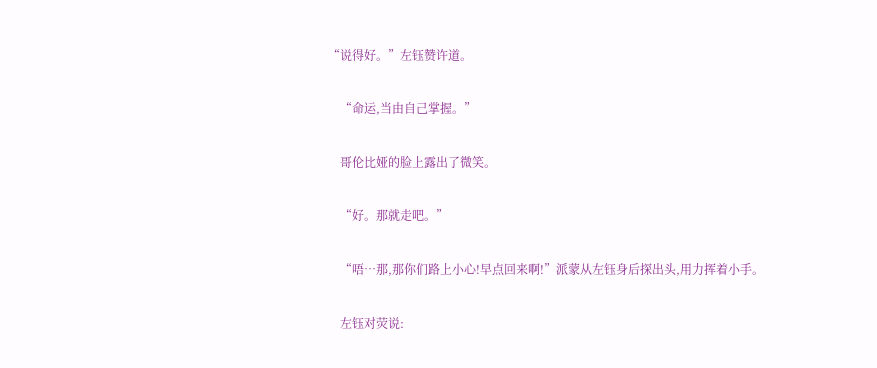“说得好。”左钰赞许道。

    “命运,当由自己掌握。”

    哥伦比娅的脸上露出了微笑。

    “好。那就走吧。”

    “唔…那,那你们路上小心!早点回来啊!”派蒙从左钰身后探出头,用力挥着小手。

    左钰对荧说: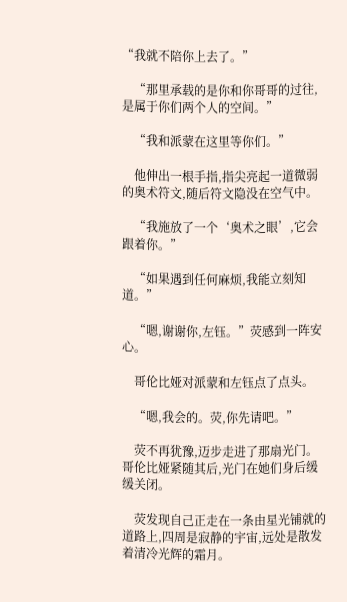“我就不陪你上去了。”

    “那里承载的是你和你哥哥的过往,是属于你们两个人的空间。”

    “我和派蒙在这里等你们。”

    他伸出一根手指,指尖亮起一道微弱的奥术符文,随后符文隐没在空气中。

    “我施放了一个‘奥术之眼’,它会跟着你。”

    “如果遇到任何麻烦,我能立刻知道。”

    “嗯,谢谢你,左钰。”荧感到一阵安心。

    哥伦比娅对派蒙和左钰点了点头。

    “嗯,我会的。荧,你先请吧。”

    荧不再犹豫,迈步走进了那扇光门。哥伦比娅紧随其后,光门在她们身后缓缓关闭。

    荧发现自己正走在一条由星光铺就的道路上,四周是寂静的宇宙,远处是散发着清冷光辉的霜月。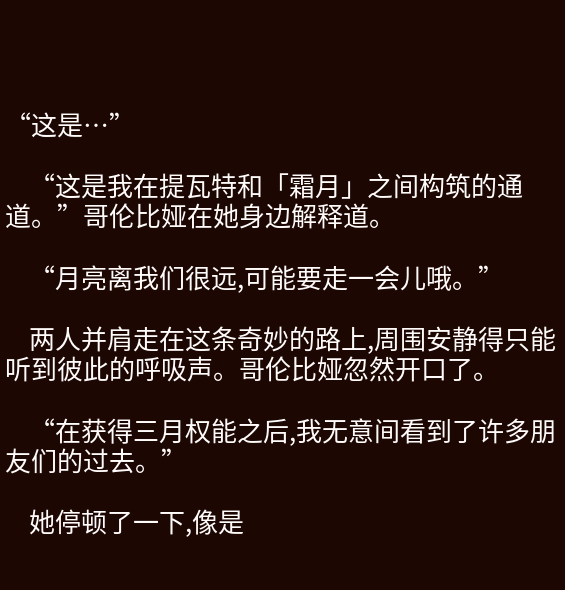“这是…”

    “这是我在提瓦特和「霜月」之间构筑的通道。”哥伦比娅在她身边解释道。

    “月亮离我们很远,可能要走一会儿哦。”

    两人并肩走在这条奇妙的路上,周围安静得只能听到彼此的呼吸声。哥伦比娅忽然开口了。

    “在获得三月权能之后,我无意间看到了许多朋友们的过去。”

    她停顿了一下,像是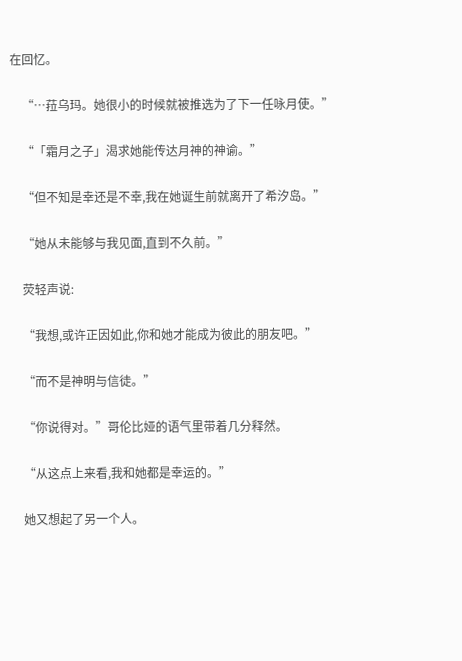在回忆。

    “…菈乌玛。她很小的时候就被推选为了下一任咏月使。”

    “「霜月之子」渴求她能传达月神的神谕。”

    “但不知是幸还是不幸,我在她诞生前就离开了希汐岛。”

    “她从未能够与我见面,直到不久前。”

    荧轻声说:

    “我想,或许正因如此,你和她才能成为彼此的朋友吧。”

    “而不是神明与信徒。”

    “你说得对。”哥伦比娅的语气里带着几分释然。

    “从这点上来看,我和她都是幸运的。”

    她又想起了另一个人。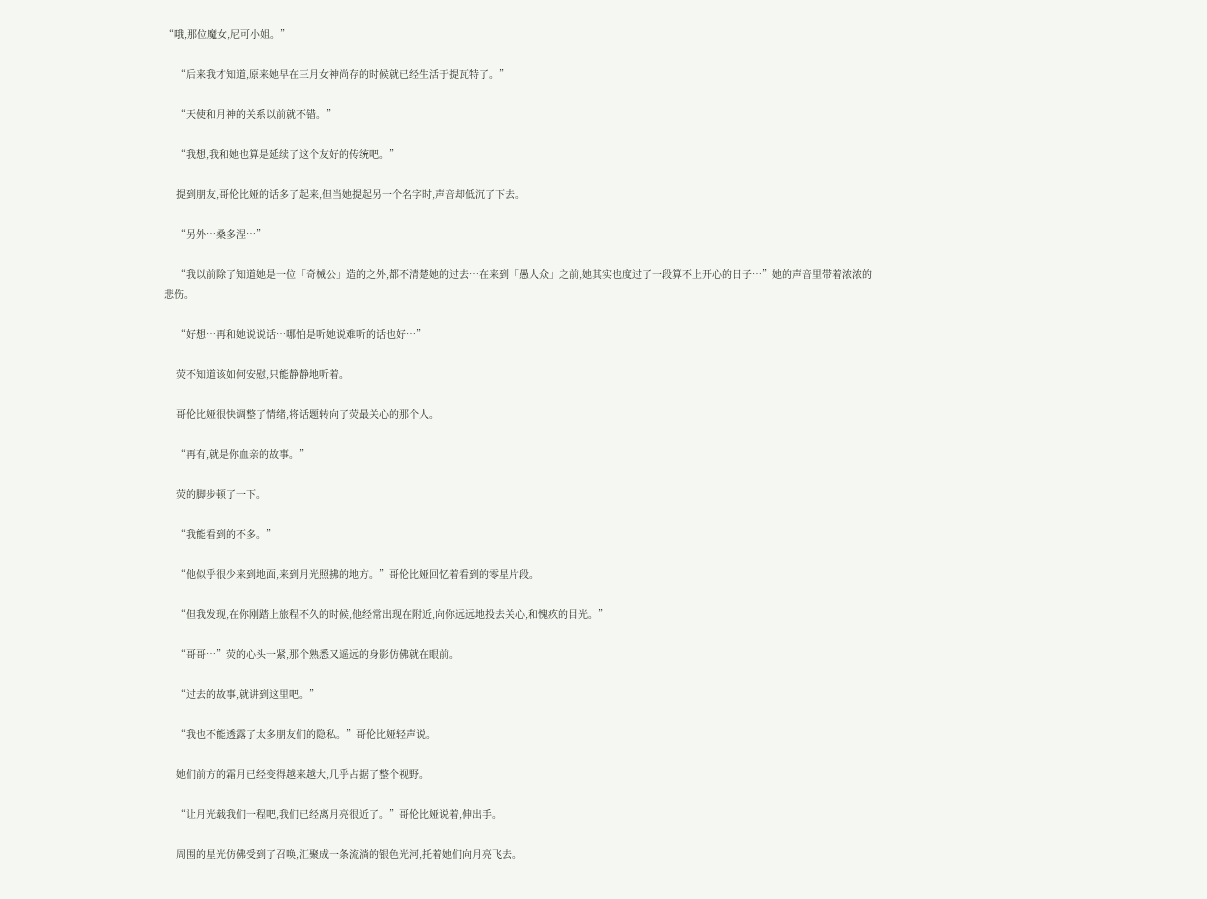“哦,那位魔女,尼可小姐。”

    “后来我才知道,原来她早在三月女神尚存的时候就已经生活于提瓦特了。”

    “天使和月神的关系以前就不错。”

    “我想,我和她也算是延续了这个友好的传统吧。”

    提到朋友,哥伦比娅的话多了起来,但当她提起另一个名字时,声音却低沉了下去。

    “另外…桑多涅…”

    “我以前除了知道她是一位「奇械公」造的之外,都不清楚她的过去…在来到「愚人众」之前,她其实也度过了一段算不上开心的日子…”她的声音里带着浓浓的悲伤。

    “好想…再和她说说话…哪怕是听她说难听的话也好…”

    荧不知道该如何安慰,只能静静地听着。

    哥伦比娅很快调整了情绪,将话题转向了荧最关心的那个人。

    “再有,就是你血亲的故事。”

    荧的脚步顿了一下。

    “我能看到的不多。”

    “他似乎很少来到地面,来到月光照拂的地方。”哥伦比娅回忆着看到的零星片段。

    “但我发现,在你刚踏上旅程不久的时候,他经常出现在附近,向你远远地投去关心,和愧疚的目光。”

    “哥哥…”荧的心头一紧,那个熟悉又遥远的身影仿佛就在眼前。

    “过去的故事,就讲到这里吧。”

    “我也不能透露了太多朋友们的隐私。”哥伦比娅轻声说。

    她们前方的霜月已经变得越来越大,几乎占据了整个视野。

    “让月光载我们一程吧,我们已经离月亮很近了。”哥伦比娅说着,伸出手。

    周围的星光仿佛受到了召唤,汇聚成一条流淌的银色光河,托着她们向月亮飞去。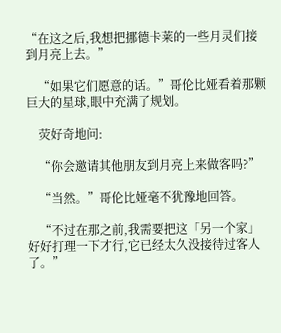“在这之后,我想把挪德卡莱的一些月灵们接到月亮上去。”

    “如果它们愿意的话。”哥伦比娅看着那颗巨大的星球,眼中充满了规划。

    荧好奇地问:

    “你会邀请其他朋友到月亮上来做客吗?”

    “当然。”哥伦比娅毫不犹豫地回答。

    “不过在那之前,我需要把这「另一个家」好好打理一下才行,它已经太久没接待过客人了。”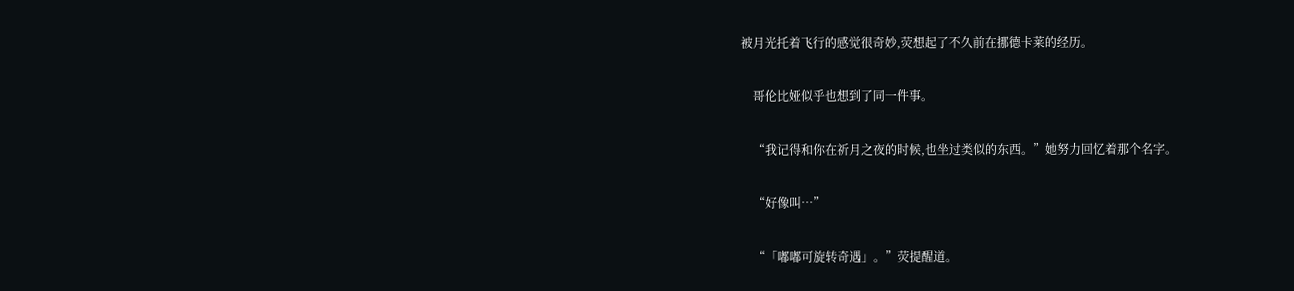被月光托着飞行的感觉很奇妙,荧想起了不久前在挪德卡莱的经历。

    哥伦比娅似乎也想到了同一件事。

    “我记得和你在祈月之夜的时候,也坐过类似的东西。”她努力回忆着那个名字。

    “好像叫…”

    “「嘟嘟可旋转奇遇」。”荧提醒道。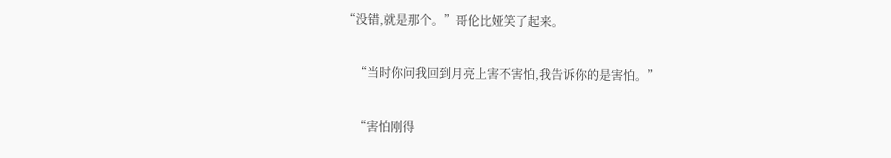“没错,就是那个。”哥伦比娅笑了起来。

    “当时你问我回到月亮上害不害怕,我告诉你的是害怕。”

    “害怕刚得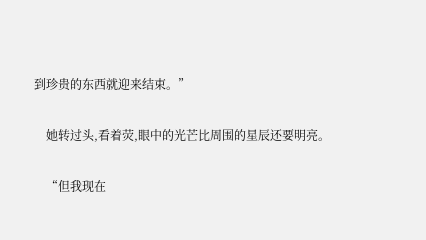到珍贵的东西就迎来结束。”

    她转过头,看着荧,眼中的光芒比周围的星辰还要明亮。

    “但我现在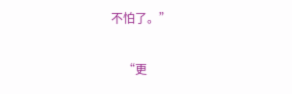不怕了。”

    “更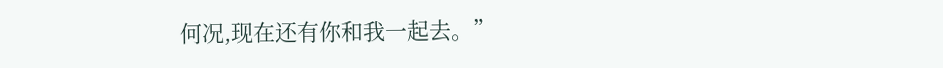何况,现在还有你和我一起去。”